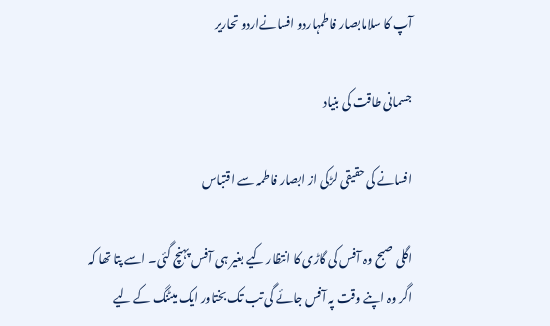آپ کا سلامابصار فاطمہاردو افسانےاردو تحاریر

جسمانی طاقت کی بنیاد

افسانے کی حقیقی لڑکی از ابصار فاطمہ سے اقتباس

اگلی صبح وہ آفس کی گاڑی کا انتظار کیے بغیر ہی آفس پہنچ گئی۔ اسے پتا تھا کہ اگر وہ اپنے وقت پہ آفس جائے گی تب تک بختاور ایک میٹنگ کے لیے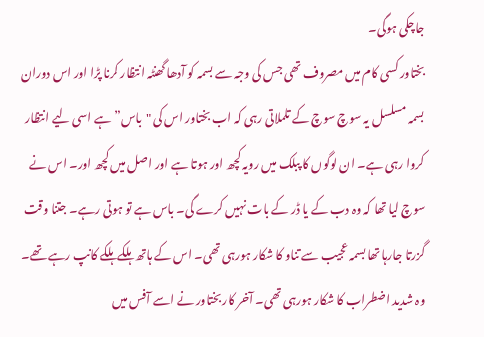جاچکی ہوگی۔
بختاور کسی کام میں مصروف تھی جس کی وجہ سے بسمہ کو آدھا گھنٹہ انتظار کرنا پڑا اور اس دوران بسمہ مسلسل یہ سوچ سوچ کے تلملاتی رہی کہ اب بختاور اس کی "باس” ہے اسی لیے انتظار کروا رہی ہے۔ ان لوگوں کا پبلک میں رویہ کچھ اور ہوتا ہے اور اصل میں کچھ اور۔ اس نے سوچ لیا تھا کہ وہ دب کے یا ڈر کے بات نہیں کرے گی۔ باس ہے تو ہوتی رہے۔ جتنا وقت گزرتا جارہا تھا بسمہ عجیب سے تناو کا شکار ہورہی تھی۔ اس کے ہاتھ ہلکے ہلکے کانپ رہے تھے۔ وہ شدید اضطراب کا شکار ہورہی تھی۔ آخر کار بختاور نے اسے آفس میں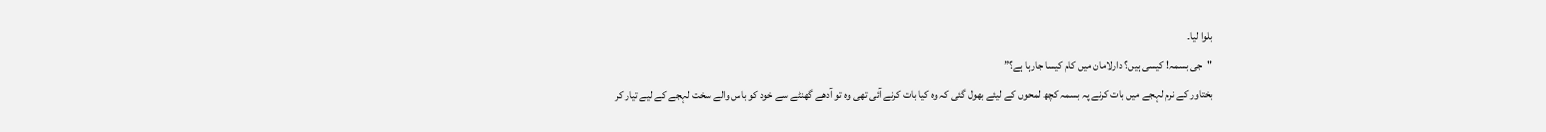بلوا لیا۔
"جی بسمہ! کیسی ہیں؟ دارلامان میں کام کیسا جارہا ہے؟”
بختاور کے نرم لہجے میں بات کرنے پہ بسمہ کچھ لمحوں کے لیئے بھول گئی کہ وہ کیا بات کرنے آئی تھی وہ تو آدھے گھنٹے سے خود کو باس والے سخت لہجے کے لیے تیار کر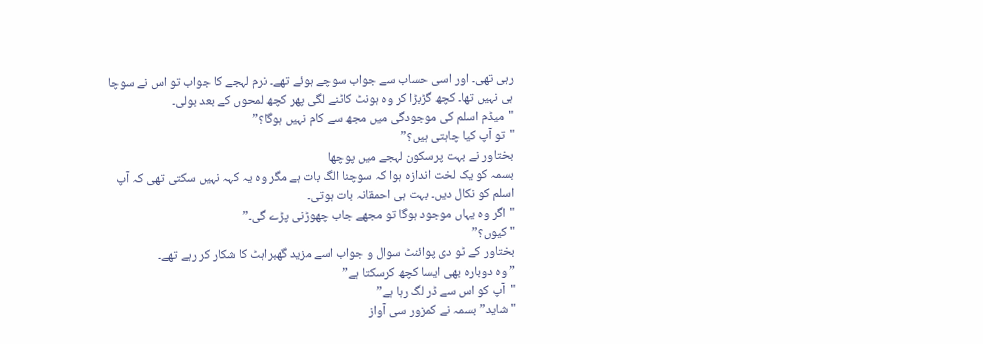رہی تھی۔ اور اسی حساب سے جواب سوچے ہوئے تھے۔ نرم لہجے کا جواب تو اس نے سوچا ہی نہیں تھا۔ کچھ گڑبڑا کر وہ ہونٹ کاٹنے لگی پھر کچھ لمحوں کے بعد بولی۔
"میڈم اسلم کی موجودگی میں مجھ سے کام نہیں ہوگا؟”
"تو آپ کیا چاہتی ہیں؟”
بختاور نے بہت پرسکون لہجے میں پوچھا
بسمہ کو یک لخت اندازہ ہوا کہ سوچنا الگ بات ہے مگر وہ یہ کہہ نہیں سکتی تھی کہ آپ اسلم کو نکال دیں۔ بہت ہی احمقانہ بات ہوتی۔
"اگر وہ یہاں موجود ہوگا تو مجھے جاب چھوڑنی پڑے گی۔”
"کیوں؟”
بختاور کے ٹو دی پوائنٹ سوال و جواب اسے مزید گھبراہٹ کا شکار کر رہے تھے۔
” وہ دوبارہ بھی ایسا کچھ کرسکتا ہے”
"آپ کو اس سے ڈر لگ رہا ہے”
"شاید” بسمہ نے کمزور سی آواز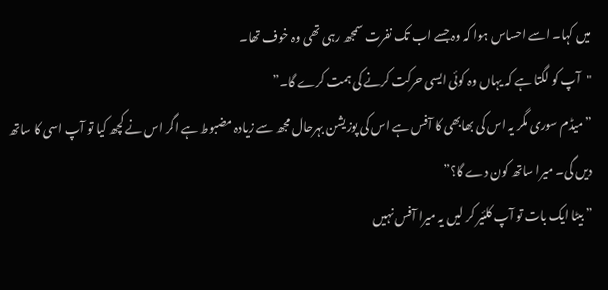میں کہا۔ اسے احساس ہوا کہ وہ جسے اب تک نفرت سمجھ رہی تھی وہ خوف تھا۔
"آپ کو لگتا ہے کہ یہاں وہ کوئی ایسی حرکت کرنے کی ہمت کرے گا۔”
” میڈم سوری مگر یہ اس کی بھابھی کا آفس ہے اس کی پوزیشن بہرحال مجھ سے زیادہ مضبوط ہے اگر اس نے کچھ کیا تو آپ اسی کا ساتھ دیں گی۔ میرا ساتھ کون دے گا؟”
” بیٹا ایک بات تو آپ کلئیر کر لیں یہ میرا آفس نہیں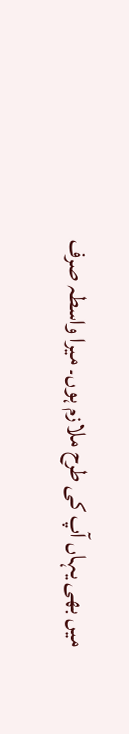میں بھی یہاں آپ کی طرح ملازم ہوں۔ میرا واسطہ صرف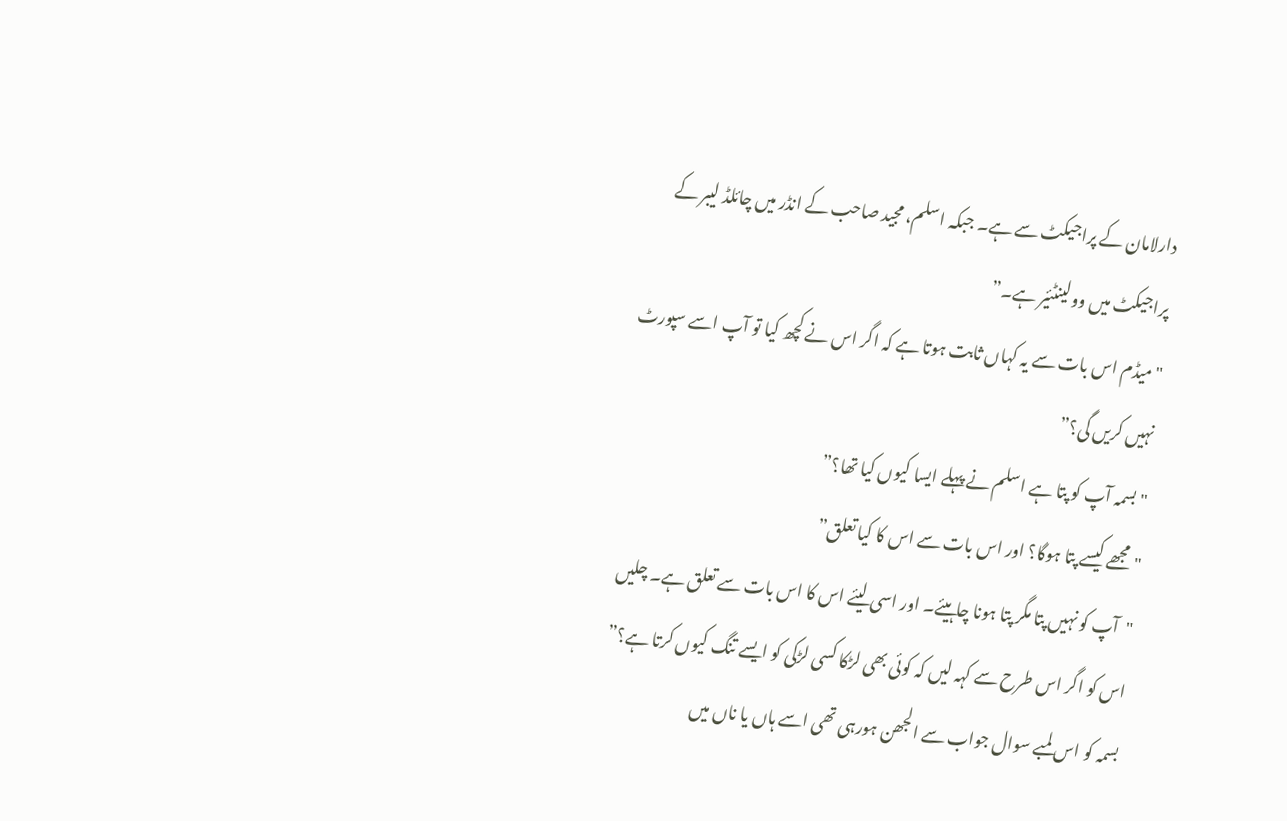دارلامان کے پراجیکٹ سے ہے۔ جبکہ اسلم، مجید صاحب کے انڈر میں چائلڈ لیبر کے پراجیکٹ میں وولینٹئیر ہے۔”
"میڈم اس بات سے یہ کہاں ثابت ہوتا ہے کہ اگر اس نے کچھ کیا تو آپ اسے سپورٹ نہیں کریں گی؟”
"بسمہ آپ کو پتا ہے اسلم نے پہلے ایسا کیوں کیا تھا؟”
"مجھے کیسے پتا ہوگا؟ اور اس بات سے اس کا کیا تعلق”
"آپ کو نہیں پتا مگر پتا ہونا چاہیئے۔ اور اسی لیئے اس کا اس بات سے تعلق ہے۔ چلیں اس کو اگر اس طرح سے کہہ لیں کہ کوئی بھی لڑکا کسی لڑکی کو ایسے تنگ کیوں کرتا ہے؟”
بسمہ کو اس لمبے سوال جواب سے الجھن ہورہی تھی اسے ہاں یا ناں میں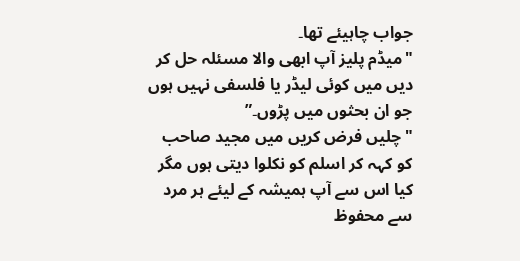جواب چاہیئے تھا۔
"میڈم پلیز آپ ابھی والا مسئلہ حل کر دیں میں کوئی لیڈر یا فلسفی نہیں ہوں جو ان بحثوں میں پڑوں۔”
"چلیں فرض کریں میں مجید صاحب کو کہہ کر اسلم کو نکلوا دیتی ہوں مگر کیا اس سے آپ ہمیشہ کے لیئے ہر مرد سے محفوظ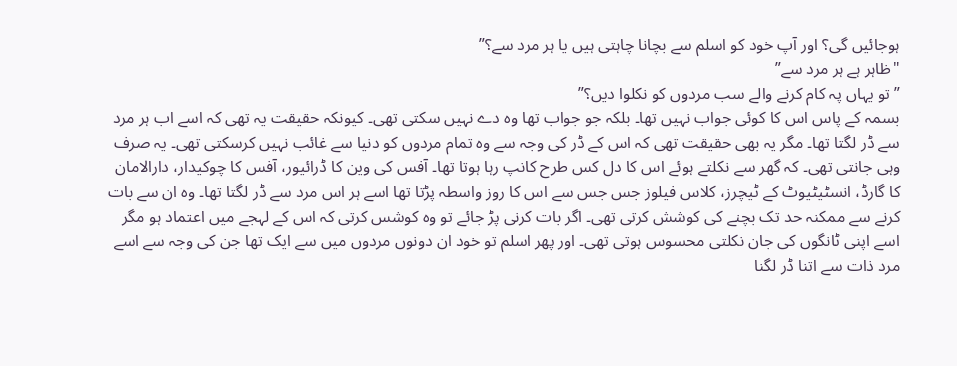ہوجائیں گی؟ اور آپ خود کو اسلم سے بچانا چاہتی ہیں یا ہر مرد سے؟”
"ظاہر ہے ہر مرد سے”
” تو یہاں پہ کام کرنے والے سب مردوں کو نکلوا دیں؟”
بسمہ کے پاس اس کا کوئی جواب نہیں تھا۔ بلکہ جو جواب تھا وہ دے نہیں سکتی تھی۔ کیونکہ حقیقت یہ تھی کہ اسے اب ہر مرد سے ڈر لگتا تھا۔ مگر یہ بھی حقیقت تھی کہ اس کے ڈر کی وجہ سے وہ تمام مردوں کو دنیا سے غائب نہیں کرسکتی تھی۔ یہ صرف وہی جانتی تھی۔ کہ گھر سے نکلتے ہوئے اس کا دل کس طرح کانپ رہا ہوتا تھا۔ آفس کی وین کا ڈرائیور، آفس کا چوکیدار، دارالامان کا گارڈ، انسٹیٹیوٹ کے ٹیچرز، کلاس فیلوز جس جس سے اس کا روز واسطہ پڑتا تھا اسے ہر اس مرد سے ڈر لگتا تھا۔ وہ ان سے بات کرنے سے ممکنہ حد تک بچنے کی کوشش کرتی تھی۔ اگر بات کرنی پڑ جائے تو وہ کوشس کرتی کہ اس کے لہجے میں اعتماد ہو مگر اسے اپنی ٹانگوں کی جان نکلتی محسوس ہوتی تھی۔ اور پھر اسلم تو خود ان دونوں مردوں میں سے ایک تھا جن کی وجہ سے اسے مرد ذات سے اتنا ڈر لگنا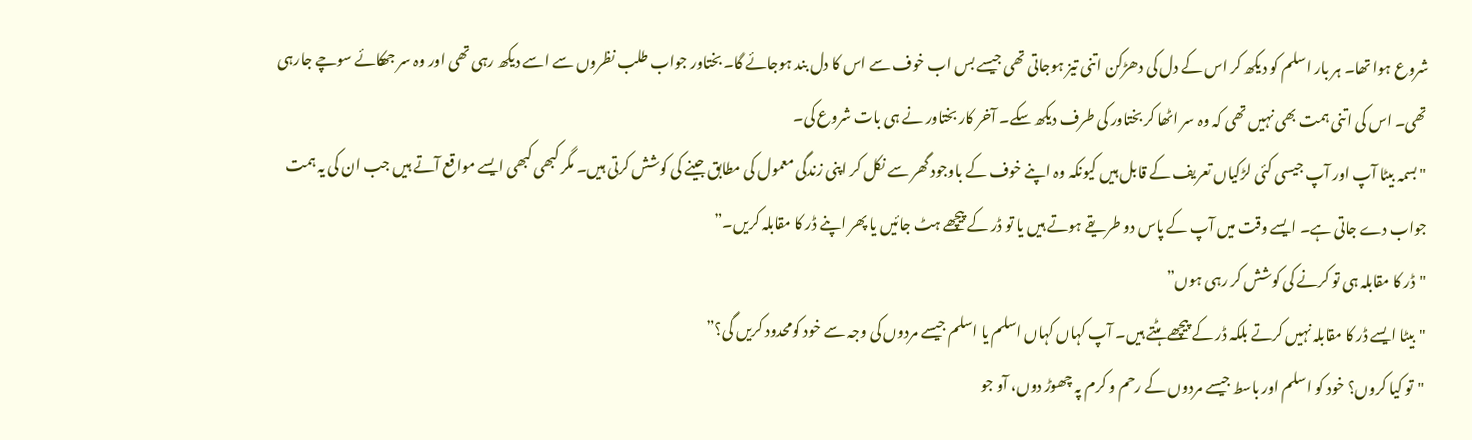شروع ہوا تھا۔ ہر بار اسلم کو دیکھ کر اس کے دل کی دھڑکن اتنی تیز ہوجاتی تھی جیسے بس اب خوف سے اس کا دل بند ہوجائے گا۔ بختاور جواب طلب نظروں سے اسے دیکھ رہی تھی اور وہ سر جھکائے سوچے جارہی تھی۔ اس کی اتنی ہمت بھی نہیں تھی کہ وہ سر اٹھا کر بختاور کی طرف دیکھ سکے۔ آخر کار بختاور نے ہی بات شروع کی۔
"بسمہ بیٹا آپ اور آپ جیسی کئی لڑکیاں تعریف کے قابل ہیں کیونکہ وہ اپنے خوف کے باوجود گھر سے نکل کر اپنی زندگی معمول کی مطابق جینے کی کوشش کرتی ہیں۔ مگر کبھی کبھی ایسے مواقع آتے ہیں جب ان کی یہ ہمت جواب دے جاتی ہے۔ ایسے وقت میں آپ کے پاس دو طریقے ہوتے ہیں یا تو ڈر کے پیچھے ہٹ جائیں یا پھر اپنے ڈر کا مقابلہ کریں۔”
"ڈر کا مقابلہ ہی تو کرنے کی کوشش کر رہی ہوں”
"بیٹا ایسے ڈر کا مقابلہ نہیں کرتے بلکہ ڈر کے پیچھے ہٹتے ہیں۔ آپ کہاں کہاں اسلم یا اسلم جیسے مردوں کی وجہ سے خود کومحدود کریں گی؟”
"تو کیا کروں؟ خود کو اسلم اور باسط جیسے مردوں کے رحم و کرم پہ چھوڑ دوں، آو جو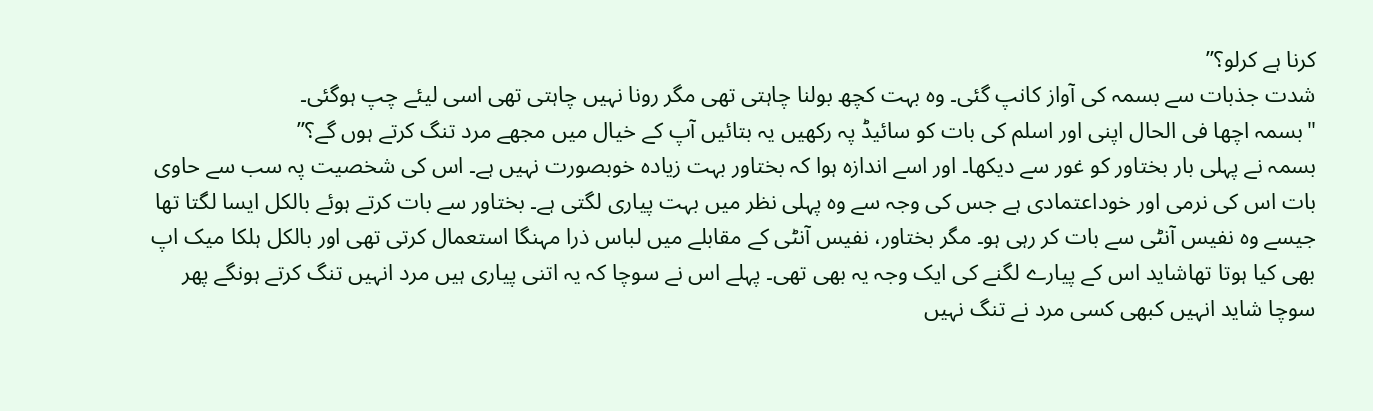کرنا ہے کرلو؟”
شدت جذبات سے بسمہ کی آواز کانپ گئی۔ وہ بہت کچھ بولنا چاہتی تھی مگر رونا نہیں چاہتی تھی اسی لیئے چپ ہوگئی۔
"بسمہ اچھا فی الحال اپنی اور اسلم کی بات کو سائیڈ پہ رکھیں یہ بتائیں آپ کے خیال میں مجھے مرد تنگ کرتے ہوں گے؟”
بسمہ نے پہلی بار بختاور کو غور سے دیکھا۔ اور اسے اندازہ ہوا کہ بختاور بہت زیادہ خوبصورت نہیں ہے۔ اس کی شخصیت پہ سب سے حاوی بات اس کی نرمی اور خوداعتمادی ہے جس کی وجہ سے وہ پہلی نظر میں بہت پیاری لگتی ہے۔ بختاور سے بات کرتے ہوئے بالکل ایسا لگتا تھا جیسے وہ نفیس آنٹی سے بات کر رہی ہو۔ مگر بختاور، نفیس آنٹی کے مقابلے میں لباس ذرا مہنگا استعمال کرتی تھی اور بالکل ہلکا میک اپ بھی کیا ہوتا تھاشاید اس کے پیارے لگنے کی ایک وجہ یہ بھی تھی۔ پہلے اس نے سوچا کہ یہ اتنی پیاری ہیں مرد انہیں تنگ کرتے ہونگے پھر سوچا شاید انہیں کبھی کسی مرد نے تنگ نہیں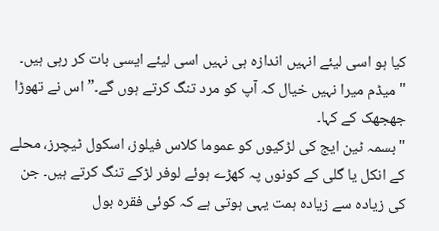کیا ہو اسی لیئے انہیں اندازہ ہی نہیں اسی لیئے ایسی بات کر رہی ہیں۔
"میڈم میرا نہیں خیال کہ آپ کو مرد تنگ کرتے ہوں گے۔” اس نے تھوڑا جھجھک کے کہا۔
"بسمہ ٹین ایج کی لڑکیوں کو عموما کلاس فیلوز، اسکول ٹیچرز، محلے کے انکل یا گلی کے کونوں پہ کھڑے ہوئے لوفر لڑکے تنگ کرتے ہیں۔ جن کی زیادہ سے زیادہ ہمت یہی ہوتی ہے کہ کوئی فقرہ بول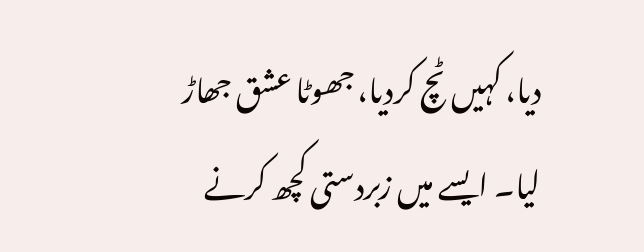دیا، کہیں ٹچ کردیا، جھوٹا عشق جھاڑ لیا۔ ایسے میں زبردستی کچھ کرنے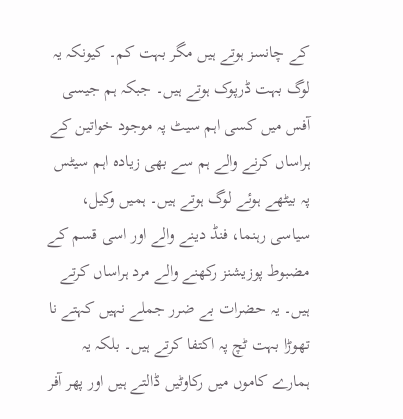کے چانسز ہوتے ہیں مگر بہت کم۔ کیونکہ یہ لوگ بہت ڈرپوک ہوتے ہیں۔ جبکہ ہم جیسی آفس میں کسی اہم سیٹ پہ موجود خواتین کے ہراساں کرنے والے ہم سے بھی زیادہ اہم سیٹس پہ بیٹھے ہوئے لوگ ہوتے ہیں۔ ہمیں وکیل، سیاسی رہنما، فنڈ دینے والے اور اسی قسم کے مضبوط پوزیشنز رکھنے والے مرد ہراساں کرتے ہیں۔ یہ حضرات بے ضرر جملے نہیں کہتے نا تھوڑا بہت ٹچ پہ اکتفا کرتے ہیں۔ بلکہ یہ ہمارے کاموں میں رکاوٹیں ڈالتے ہیں اور پھر آفر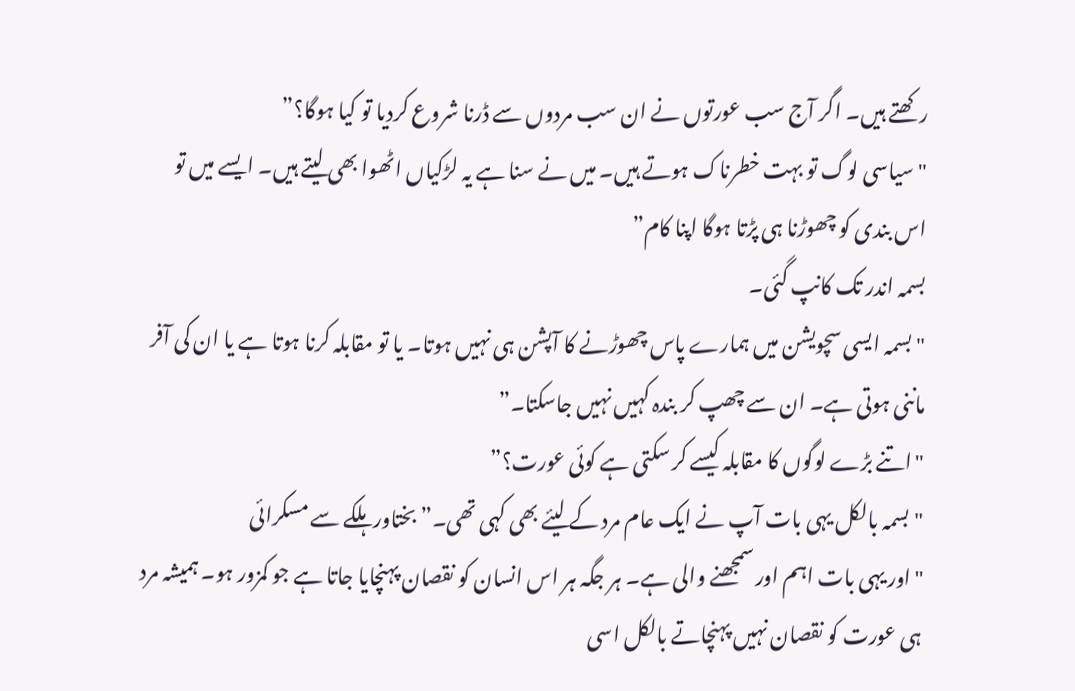رکھتے ہیں۔ اگر آج سب عورتوں نے ان سب مردوں سے ڈرنا شروع کردیا تو کیا ہوگا؟”
"سیاسی لوگ تو بہت خطرناک ہوتے ہیں۔ میں نے سنا ہے یہ لڑکیاں اٹھوا بھی لیتے ہیں۔ ایسے میں تو اس بندی کو چھوڑنا ہی پڑتا ہوگا اپنا کام”
بسمہ اندر تک کانپ گئی۔
"بسمہ ایسی سچویشن میں ہمارے پاس چھوڑنے کا آپشن ہی نہیں ہوتا۔ یا تو مقابلہ کرنا ہوتا ہے یا ان کی آفر ماننی ہوتی ہے۔ ان سے چھپ کر بندہ کہیں نہیں جاسکتا۔”
"اتنے بڑے لوگوں کا مقابلہ کیسے کر سکتی ہے کوئی عورت؟”
"بسمہ بالکل یہی بات آپ نے ایک عام مرد کے لیئے بھی کہی تھی۔” بختاور ہلکے سے مسکرائی
"اور یہی بات اہم اور سمجھنے والی ہے۔ ہر جگہ ہر اس انسان کو نقصان پہنچایا جاتا ہے جو کمزور ہو۔ ہمیشہ مرد ہی عورت کو نقصان نہیں پہنچاتے بالکل اسی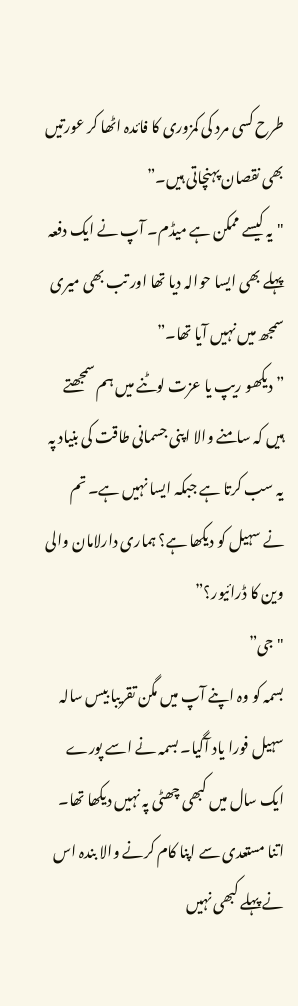طرح کسی مرد کی کمزوری کا فائدہ اٹھا کر عورتیں بھی نقصان پہنچاتی ہیں۔”
"یہ کیسے ممکن ہے میڈم۔ آپ نے ایک دفعہ پہلے بھی ایسا حوالہ دیا تھا اور تب بھی میری سمجھ میں نہیں آیا تھا۔”
” دیکھو ریپ یا عزت لوٹنے میں ہم سمجھتے ہیں کہ سامنے والا اپنی جسمانی طاقت کی بنیاد پہ یہ سب کرتا ہے جبکہ ایسا نہیں ہے۔ تم نے سہیل کو دیکھا ہے؟ ہماری دارلامان والی وین کا ڈرائیور؟”
"جی”
بسمہ کو وہ اپنے آپ میں مگن تقریبا بیس سالہ سہیل فورا یاد آگیا۔ بسمہ نے اسے پورے ایک سال میں کبھی چھٹی پہ نہیں دیکھا تھا۔ اتنا مستعدی سے اپنا کام کرنے والا بندہ اس نے پہلے کبھی نہیں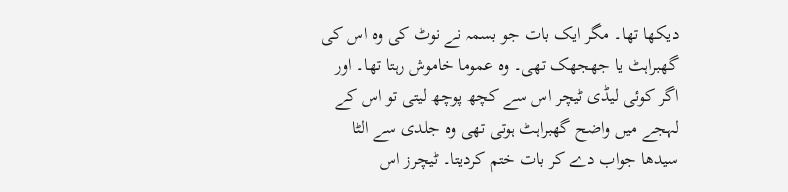دیکھا تھا۔ مگر ایک بات جو بسمہ نے نوٹ کی وہ اس کی گھبراہٹ یا جھجھک تھی۔ وہ عموما خاموش رہتا تھا۔ اور اگر کوئی لیڈی ٹیچر اس سے کچھ پوچھ لیتی تو اس کے لہجے میں واضح گھبراہٹ ہوتی تھی وہ جلدی سے الٹا سیدھا جواب دے کر بات ختم کردیتا۔ ٹیچرز اس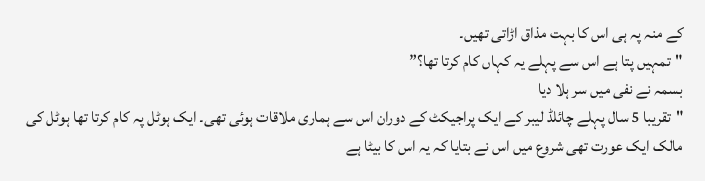کے منہ پہ ہی اس کا بہت مذاق اڑاتی تھیں۔
"تمہیں پتا ہے اس سے پہلے یہ کہاں کام کرتا تھا؟”
بسمہ نے نفی میں سر ہلا دیا
"تقریبا 5 سال پہلے چائلڈ لیبر کے ایک پراجیکٹ کے دوران اس سے ہماری ملاقات ہوئی تھی۔ ایک ہوٹل پہ کام کرتا تھا ہوٹل کی مالک ایک عورت تھی شروع میں اس نے بتایا کہ یہ اس کا بیٹا ہے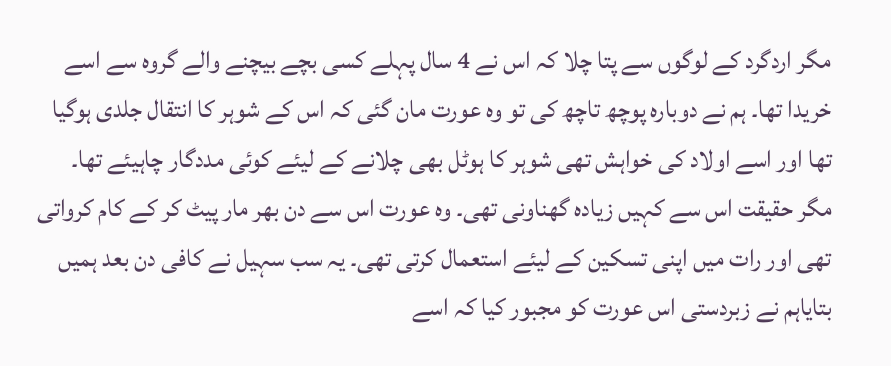مگر اردگرد کے لوگوں سے پتا چلا کہ اس نے 4 سال پہلے کسی بچے بیچنے والے گروہ سے اسے خریدا تھا۔ ہم نے دوبارہ پوچھ تاچھ کی تو وہ عورت مان گئی کہ اس کے شوہر کا انتقال جلدی ہوگیا تھا اور اسے اولاد کی خواہش تھی شوہر کا ہوٹل بھی چلانے کے لیئے کوئی مددگار چاہیئے تھا۔ مگر حقیقت اس سے کہیں زیادہ گھناونی تھی۔ وہ عورت اس سے دن بھر مار پیٹ کر کے کام کرواتی تھی اور رات میں اپنی تسکین کے لیئے استعمال کرتی تھی۔ یہ سب سہیل نے کافی دن بعد ہمیں بتایاہم نے زبردستی اس عورت کو مجبور کیا کہ اسے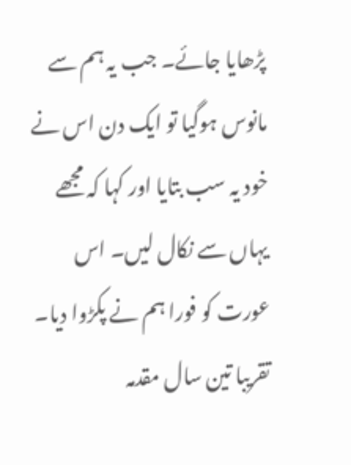پڑھایا جائے۔ جب یہ ہم سے مانوس ہوگیا تو ایک دن اس نے خود یہ سب بتایا اور کہا کہ مجھے یہاں سے نکال لیں۔ اس عورت کو فورا ہم نے پکڑوا دیا۔ تقریبا تین سال مقدمہ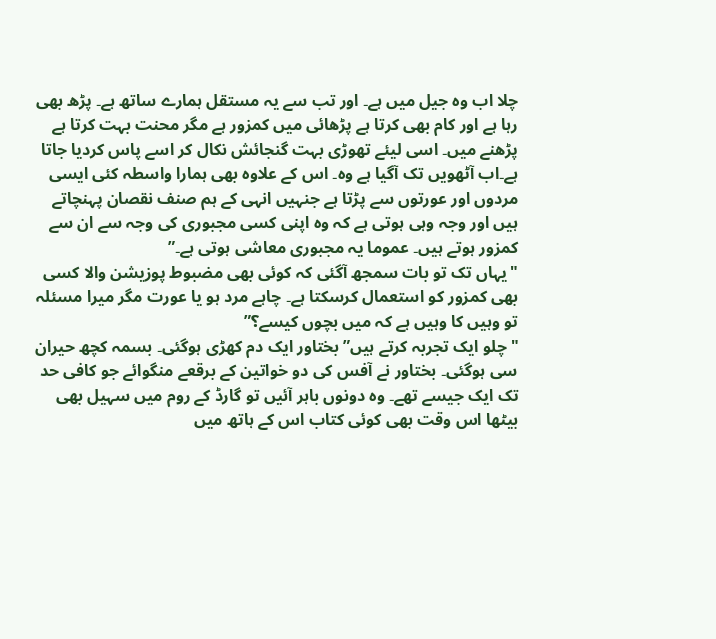چلا اب وہ جیل میں ہے۔ اور تب سے یہ مستقل ہمارے ساتھ ہے۔ پڑھ بھی رہا ہے اور کام بھی کرتا ہے پڑھائی میں کمزور ہے مگر محنت بہت کرتا ہے پڑھنے میں۔ اسی لیئے تھوڑی بہت گنجائش نکال کر اسے پاس کردیا جاتا ہے۔اب آٹھویں تک آگیا ہے وہ۔ اس کے علاوہ بھی ہمارا واسطہ کئی ایسی مردوں اور عورتوں سے پڑتا ہے جنہیں انہی کے ہم صنف نقصان پہنچاتے ہیں اور وجہ وہی ہوتی ہے کہ وہ اپنی کسی مجبوری کی وجہ سے ان سے کمزور ہوتے ہیں۔ عموما یہ مجبوری معاشی ہوتی ہے۔”
"یہاں تک تو بات سمجھ آگئی کہ کوئی بھی مضبوط پوزیشن والا کسی بھی کمزور کو استعمال کرسکتا ہے۔ چاہے مرد ہو یا عورت مگر میرا مسئلہ تو وہیں کا وہیں ہے کہ میں بچوں کیسے؟”
"چلو ایک تجربہ کرتے ہیں” بختاور ایک دم کھڑی ہوگئی۔ بسمہ کچھ حیران سی ہوگئی۔ بختاور نے آفس کی دو خواتین کے برقعے منگوائے جو کافی حد تک ایک جیسے تھے۔ وہ دونوں باہر آئیں تو گارڈ کے روم میں سہیل بھی بیٹھا اس وقت بھی کوئی کتاب اس کے ہاتھ میں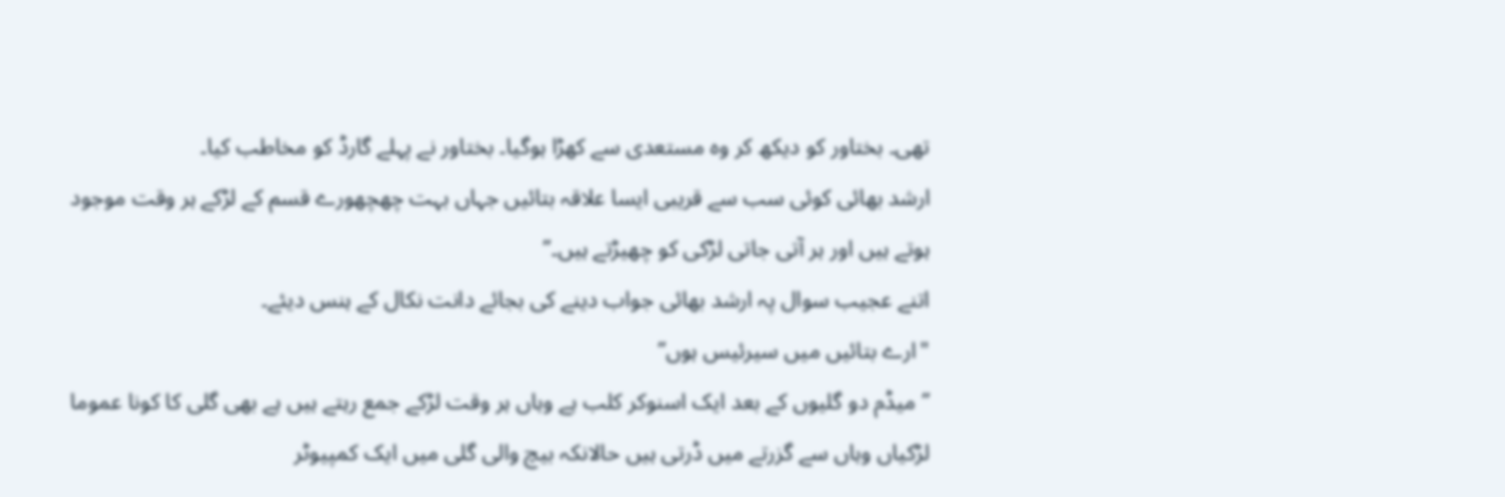تھی۔ بختاور کو دیکھ کر وہ مستعدی سے کھڑا ہوگیا۔ بختاور نے پہلے گارڈ کو مخاطب کیا۔
ارشد بھائی کوئی سب سے قریبی ایسا علاقہ بتائیں جہاں بہت چھچھورے قسم کے لڑکے ہر وقت موجود ہوتے ہیں اور ہر آتی جاتی لڑکی کو چھیڑتے ہیں۔”
اتنے عجیب سوال پہ ارشد بھائی جواب دینے کی بجائے دانت نکال کے ہنس دیئے۔
"ارے بتائیں میں سیرئیس ہوں”
” میڈم دو گلیوں کے بعد ایک اسنوکر کلب ہے وہاں ہر وقت لڑکے جمع رہتے ہیں ہے بھی گلی کا کونا عموما لڑکیاں وہاں سے گزرتے میں ڈرتی ہیں حالانکہ بیچ والی گلی میں ایک کمپیوٹر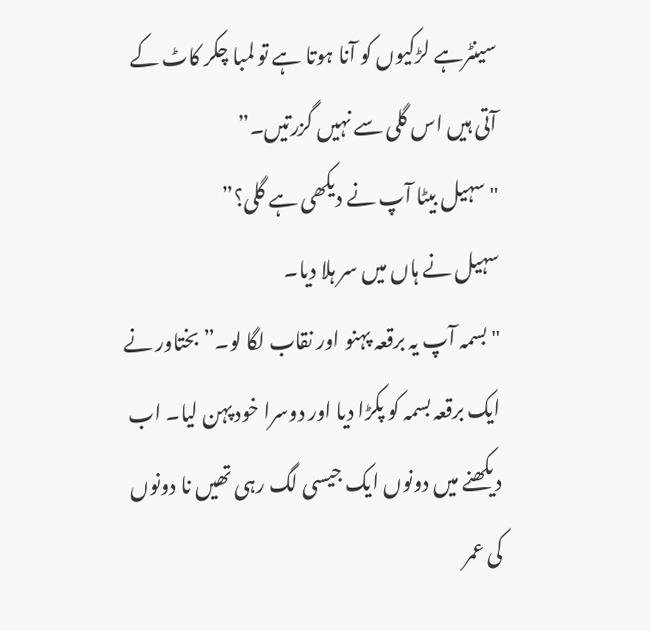سینٹرہے لڑکیوں کو آنا ہوتا ہے تو لمبا چکر کاٹ کے آتی ہیں اس گلی سے نہیں گزرتیں۔”
"سہیل بیٹا آپ نے دیکھی ہے گلی؟”
سہیل نے ہاں میں سر ہلا دیا۔
"بسمہ آپ یہ برقعہ پہنو اور نقاب لگا لو۔” بختاور نے ایک برقعہ بسمہ کو پکڑا دیا اور دوسرا خود پہن لیا۔ اب دیکھنے میں دونوں ایک جیسی لگ رہی تھیں نا دونوں کی عمر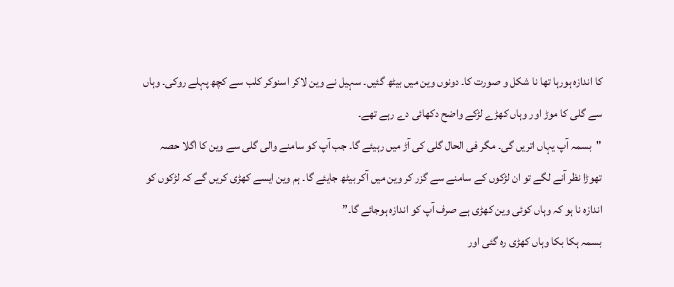کا اندازہ ہورہا تھا نا شکل و صورت کا۔ دونوں وین میں بیٹھ گئیں۔ سہیل نے وین لاکر اسنوکر کلب سے کچھ پہلے روکی۔ وہاں سے گلی کا موڑ اور وہاں کھڑے لڑکے واضح دکھائی دے رہے تھے۔
"بسمہ آپ یہاں اتریں گی۔ مگر فی الحال گلی کی آڑ میں رہیئے گا۔ جب آپ کو سامنے والی گلی سے وین کا اگلا حصہ تھوڑا نظر آنے لگے تو ان لڑکوں کے سامنے سے گزر کر وین میں آکر بیٹھ جایئے گا۔ ہم وین ایسے کھڑی کریں گے کہ لڑکوں کو اندازہ نا ہو کہ وہاں کوئی وین کھڑی ہے صرف آپ کو اندازہ ہوجائے گا۔”
بسمہ ہکا بکا وہاں کھڑی رہ گئی اور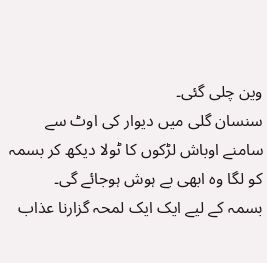وین چلی گئی۔
سنسان گلی میں دیوار کی اوٹ سے سامنے اوباش لڑکوں کا ٹولا دیکھ کر بسمہ کو لگا وہ ابھی بے ہوش ہوجائے گی۔
بسمہ کے لیے ایک ایک لمحہ گزارنا عذاب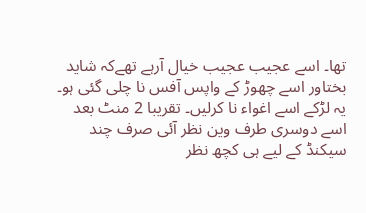تھا۔ اسے عجیب عجیب خیال آرہے تھےکہ شاید بختاور اسے چھوڑ کے واپس آفس نا چلی گئی ہو۔ یہ لڑکے اسے اغواء نا کرلیں۔ تقریبا 2 منٹ بعد اسے دوسری طرف وین نظر آئی صرف چند سیکنڈ کے لیے ہی کچھ نظر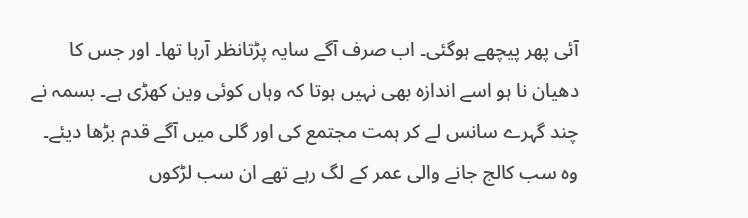آئی پھر پیچھے ہوگئی۔ اب صرف آگے سایہ پڑتانظر آرہا تھا۔ اور جس کا دھیان نا ہو اسے اندازہ بھی نہیں ہوتا کہ وہاں کوئی وین کھڑی ہے۔ بسمہ نے چند گہرے سانس لے کر ہمت مجتمع کی اور گلی میں آگے قدم بڑھا دیئے۔
وہ سب کالج جانے والی عمر کے لگ رہے تھے ان سب لڑکوں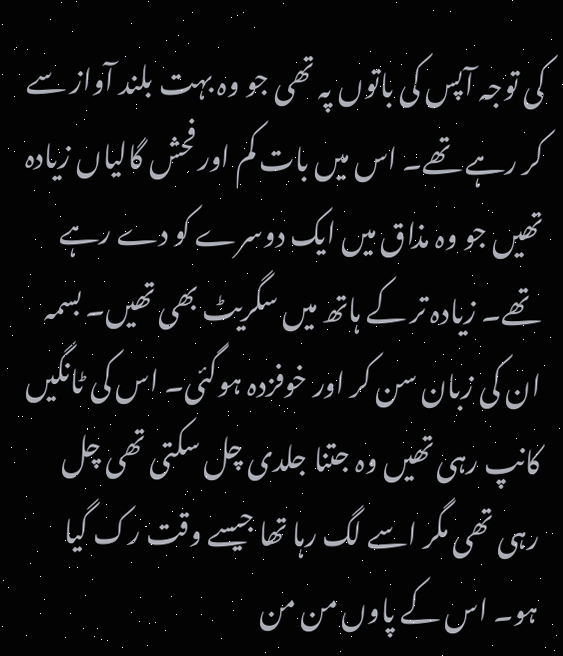کی توجہ آپس کی باتوں پہ تھی جو وہ بہت بلند آواز سے کر رہے تھے۔ اس میں بات کم اور فحش گالیاں زیادہ تھیں جو وہ مذاق میں ایک دوسرے کو دے رہے تھے۔ زیادہ تر کے ہاتھ میں سگریٹ بھی تھیں۔ بسمہ ان کی زبان سن کر اور خوفزدہ ہوگئی۔ اس کی ٹانگیں کانپ رہی تھیں وہ جتنا جلدی چل سکتی تھی چل رہی تھی مگر اسے لگ رہا تھا جیسے وقت رک گیا ہو۔ اس کے پاوں من من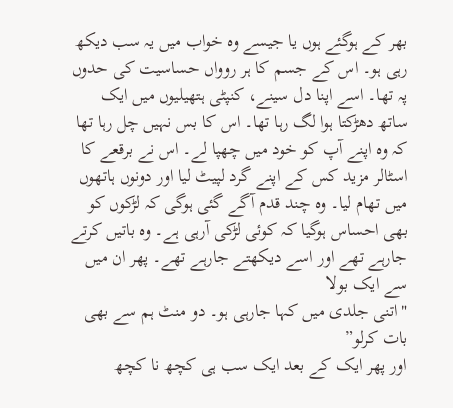بھر کے ہوگئے ہوں یا جیسے وہ خواب میں یہ سب دیکھ رہی ہو۔ اس کے جسم کا ہر روواں حساسیت کی حدوں پہ تھا۔ اسے اپنا دل سینے، کنپٹی ہتھیلیوں میں ایک ساتھ دھڑکتا ہوا لگ رہا تھا۔ اس کا بس نہیں چل رہا تھا کہ وہ اپنے آپ کو خود میں چھپا لے۔ اس نے برقعے کا اسٹالر مزید کس کے اپنے گرد لپیٹ لیا اور دونوں ہاتھوں میں تھام لیا۔ وہ چند قدم آگے گئی ہوگی کہ لڑکوں کو بھی احساس ہوگیا کہ کوئی لڑکی آرہی ہے۔ وہ باتیں کرتے جارہے تھے اور اسے دیکھتے جارہے تھے۔ پھر ان میں سے ایک بولا
"اتنی جلدی میں کہا جارہی ہو۔ دو منٹ ہم سے بھی بات کرلو”
اور پھر ایک کے بعد ایک سب ہی کچھ نا کچھ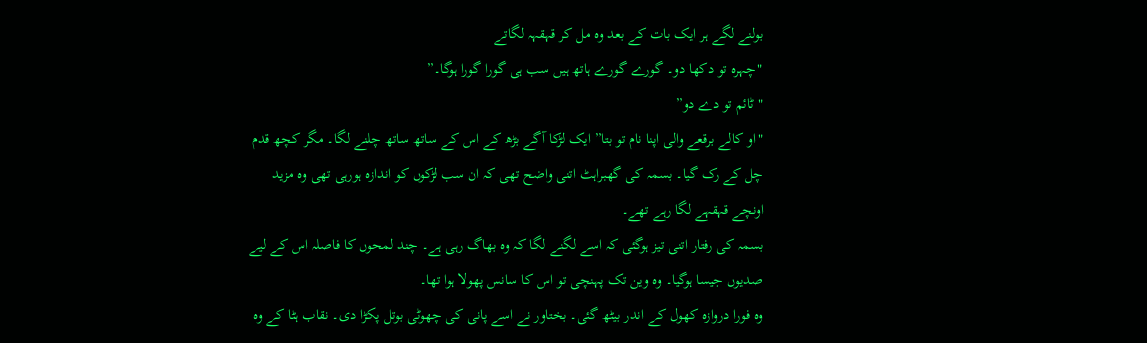بولنے لگے ہر ایک بات کے بعد وہ مل کر قہقہہ لگاتے
"چہرہ تو دکھا دو۔ گورے گورے ہاتھ ہیں سب ہی گورا گورا ہوگا۔”
"ٹائم تو دے دو”
"او کالے برقعے والی اپنا نام تو بتا” ایک لڑکا آگے بڑھ کے اس کے ساتھ ساتھ چلنے لگا۔ مگر کچھ قدم چل کے رک گیا۔ بسمہ کی گھبراہٹ اتنی واضح تھی کہ ان سب لڑکوں کو اندازہ ہورہی تھی وہ مزید اونچے قہقہے لگا رہے تھے۔
بسمہ کی رفتار اتنی تیز ہوگئی کہ اسے لگنے لگا کہ وہ بھاگ رہی ہے۔ چند لمحوں کا فاصلہ اس کے لیے صدیوں جیسا ہوگیا۔ وہ وین تک پہنچی تو اس کا سانس پھولا ہوا تھا۔
وہ فورا دروازہ کھول کے اندر بیٹھ گئی۔ بختاور نے اسے پانی کی چھوٹی بوتل پکڑا دی۔ نقاب ہٹا کے وہ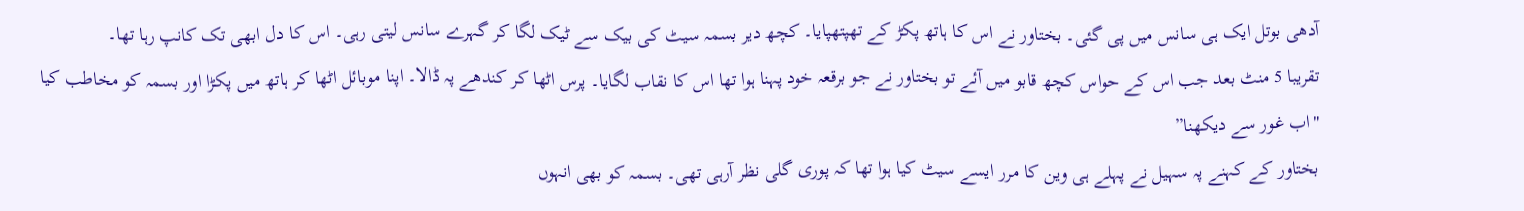آدھی بوتل ایک ہی سانس میں پی گئی۔ بختاور نے اس کا ہاتھ پکڑ کے تھپتھپایا۔ کچھ دیر بسمہ سیٹ کی بیک سے ٹیک لگا کر گہرے سانس لیتی رہی۔ اس کا دل ابھی تک کانپ رہا تھا۔
تقریبا 5 منٹ بعد جب اس کے حواس کچھ قابو میں آئے تو بختاور نے جو برقعہ خود پہنا ہوا تھا اس کا نقاب لگایا۔ پرس اٹھا کر کندھے پہ ڈالا۔ اپنا موبائل اٹھا کر ہاتھ میں پکڑا اور بسمہ کو مخاطب کیا
"اب غور سے دیکھنا”
بختاور کے کہنے پہ سہیل نے پہلے ہی وین کا مرر ایسے سیٹ کیا ہوا تھا کہ پوری گلی نظر آرہی تھی۔ بسمہ کو بھی انہوں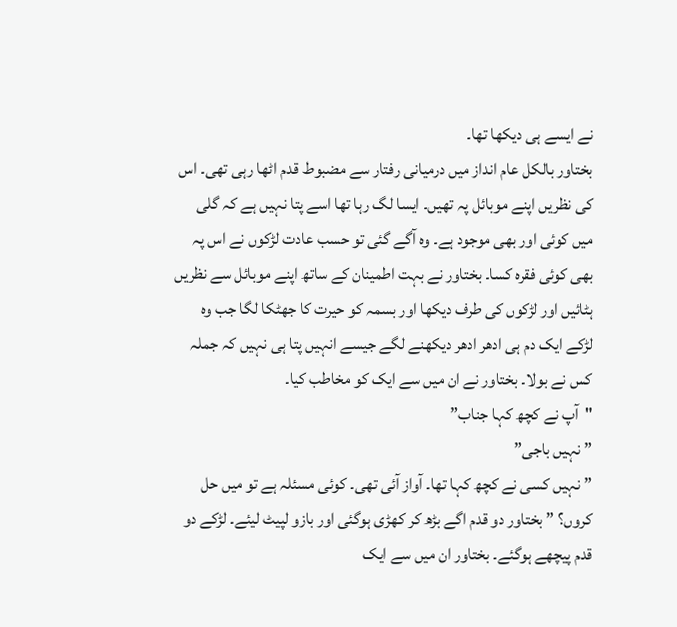نے ایسے ہی دیکھا تھا۔
بختاور بالکل عام انداز میں درمیانی رفتار سے مضبوط قدم اٹھا رہی تھی۔ اس کی نظریں اپنے موبائل پہ تھیں۔ ایسا لگ رہا تھا اسے پتا نہیں ہے کہ گلی میں کوئی اور بھی موجود ہے۔ وہ آگے گئی تو حسب عادت لڑکوں نے اس پہ بھی کوئی فقرہ کسا۔ بختاور نے بہت اطمینان کے ساتھ اپنے موبائل سے نظریں ہٹائیں اور لڑکوں کی طرف دیکھا اور بسمہ کو حیرت کا جھٹکا لگا جب وہ لڑکے ایک دم ہی ادھر ادھر دیکھنے لگے جیسے انہیں پتا ہی نہیں کہ جملہ کس نے بولا۔ بختاور نے ان میں سے ایک کو مخاطب کیا۔
"آپ نے کچھ کہا جناب”
” نہیں باجی”
” نہیں کسی نے کچھ کہا تھا۔ آواز آئی تھی۔ کوئی مسئلہ ہے تو میں حل کروں؟ ” بختاور دو قدم اگے بڑھ کر کھڑی ہوگئی اور بازو لپیٹ لیئے۔ لڑکے دو قدم پیچھے ہوگئے۔ بختاور ان میں سے ایک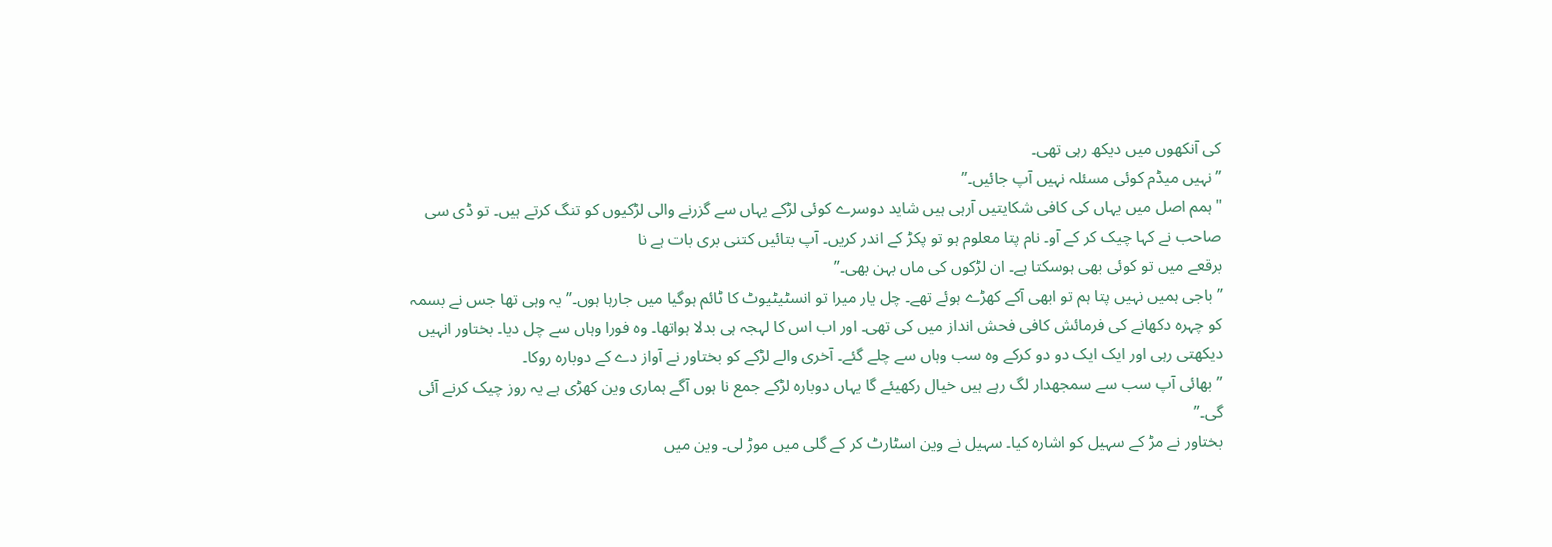کی آنکھوں میں دیکھ رہی تھی۔
” نہیں میڈم کوئی مسئلہ نہیں آپ جائیں۔”
"ہمم اصل میں یہاں کی کافی شکایتیں آرہی ہیں شاید دوسرے کوئی لڑکے یہاں سے گزرنے والی لڑکیوں کو تنگ کرتے ہیں۔ تو ڈی سی صاحب نے کہا چیک کر کے آو۔ نام پتا معلوم ہو تو پکڑ کے اندر کریں۔ آپ بتائیں کتنی بری بات ہے نا
برقعے میں تو کوئی بھی ہوسکتا ہے۔ ان لڑکوں کی ماں بہن بھی۔”
” باجی ہمیں نہیں پتا ہم تو ابھی آکے کھڑے ہوئے تھے۔ چل یار میرا تو انسٹیٹیوٹ کا ٹائم ہوگیا میں جارہا ہوں۔” یہ وہی تھا جس نے بسمہ کو چہرہ دکھانے کی فرمائش کافی فحش انداز میں کی تھی۔ اور اب اس کا لہجہ ہی بدلا ہواتھا۔ وہ فورا وہاں سے چل دیا۔ بختاور انہیں دیکھتی رہی اور ایک ایک دو دو کرکے وہ سب وہاں سے چلے گئے۔ آخری والے لڑکے کو بختاور نے آواز دے کے دوبارہ روکا۔
” بھائی آپ سب سے سمجھدار لگ رہے ہیں خیال رکھیئے گا یہاں دوبارہ لڑکے جمع نا ہوں آگے ہماری وین کھڑی ہے یہ روز چیک کرنے آئی گی۔”
بختاور نے مڑ کے سہیل کو اشارہ کیا۔ سہیل نے وین اسٹارٹ کر کے گلی میں موڑ لی۔ وین میں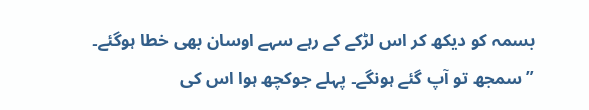بسمہ کو دیکھ کر اس لڑکے کے رہے سہے اوسان بھی خطا ہوگئے۔
” سمجھ تو آپ گئے ہونگے۔ پہلے جوکچھ ہوا اس کی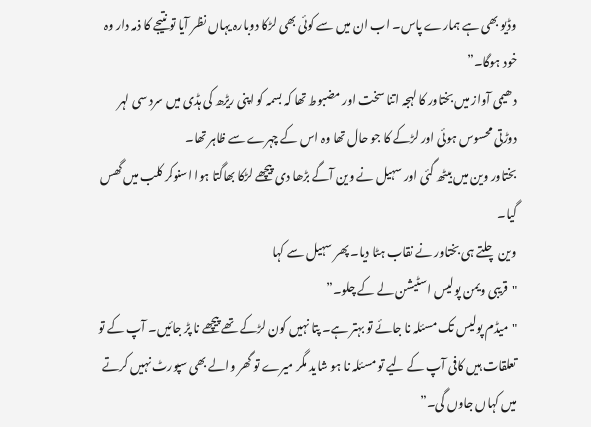وڈیو بھی ہے ہمارے پاس۔ اب ان میں سے کوئی بھی لڑکا دوبارہ یہاں نظر آیا تو نتیجے کا ذمہ دار وہ خود ہوگا۔”
دھیمی آواز میں بختاور کا لہجہ اتنا سخت اور مضبوط تھا کہ بسمہ کو اپنی ریڑھ کی ہڈی میں سرد سی لہر دوڑتی محسوس ہوئی اور لڑکے کا جو حال تھا وہ اس کے چہرے سے ظاہر تھا۔
بختاور وین میں بیٹھ گئی اور سہیل نے وین آگے بڑھا دی پیچھے لڑکا بھاگتا ہوا اسنوکر کلب میں گھس گیا۔
وین چلتے ہی بختاور نے نقاب ہٹا دیا۔ پھر سہیل سے کہا
"قریبی ویمن پولیس اسٹیشن لے کے چلو۔”
"میڈم پولیس تک مسئلہ نا جائے تو بہتر ہے۔ پتا نہیں کون لڑکے تھے پیچھے نا پڑ جائیں۔ آپ کے تو تعلقات ہیں کافی آپ کے لیے تو مسئلہ نا ہو شاید مگر میرے تو گھر والے بھی سپورٹ نہیں کرتے میں کہاں جاوں گی۔”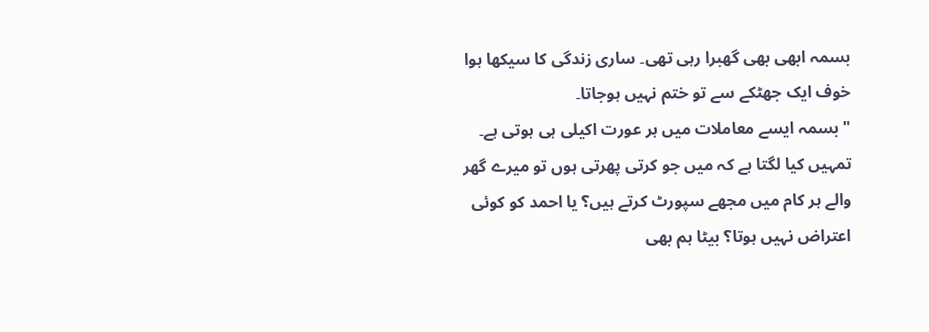بسمہ ابھی بھی گھبرا رہی تھی۔ ساری زندگی کا سیکھا ہوا خوف ایک جھٹکے سے تو ختم نہیں ہوجاتا۔
"بسمہ ایسے معاملات میں ہر عورت اکیلی ہی ہوتی ہے۔ تمہیں کیا لگتا ہے کہ میں جو کرتی پھرتی ہوں تو میرے گھر والے ہر کام میں مجھے سپورٹ کرتے ہیں؟ یا احمد کو کوئی اعتراض نہیں ہوتا؟ بیٹا ہم بھی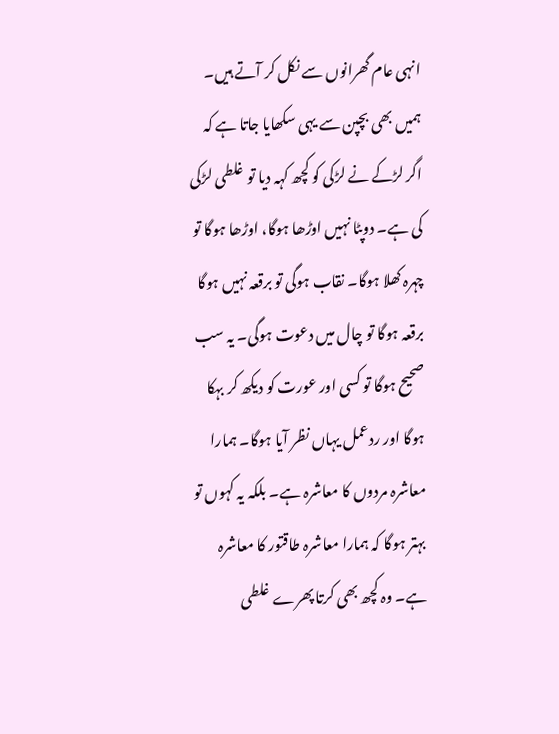انہی عام گھرانوں سے نکل کر آتے ہیں۔ ہمیں بھی بچپن سے یہی سکھایا جاتا ہے کہ اگر لڑکے نے لڑکی کو کچھ کہہ دیا تو غلطی لڑکی کی ہے۔ دوپٹا نہیں اوڑھا ہوگا، اوڑھا ہوگا تو چہرہ کھلا ہوگا۔ نقاب ہوگی تو برقعہ نہیں ہوگا برقعہ ہوگا تو چال میں دعوت ہوگی۔ یہ سب صحیح ہوگا تو کسی اور عورت کو دیکھ کر بہکا ہوگا اور ردعمل یہاں نظر آیا ہوگا۔ ہمارا معاشرہ مردوں کا معاشرہ ہے۔ بلکہ یہ کہوں تو بہتر ہوگا کہ ہمارا معاشرہ طاقتور کا معاشرہ ہے۔ وہ کچھ بھی کرتا پھرے غلطی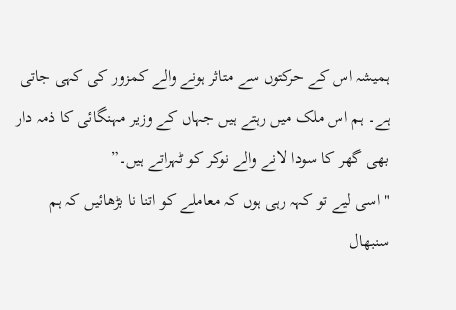ہمیشہ اس کے حرکتوں سے متاثر ہونے والے کمزور کی کہی جاتی ہے۔ ہم اس ملک میں رہتے ہیں جہاں کے وزیر مہنگائی کا ذمہ دار بھی گھر کا سودا لانے والے نوکر کو ٹہراتے ہیں۔”
"اسی لیے تو کہہ رہی ہوں کہ معاملے کو اتنا نا بڑھائیں کہ ہم سنبھال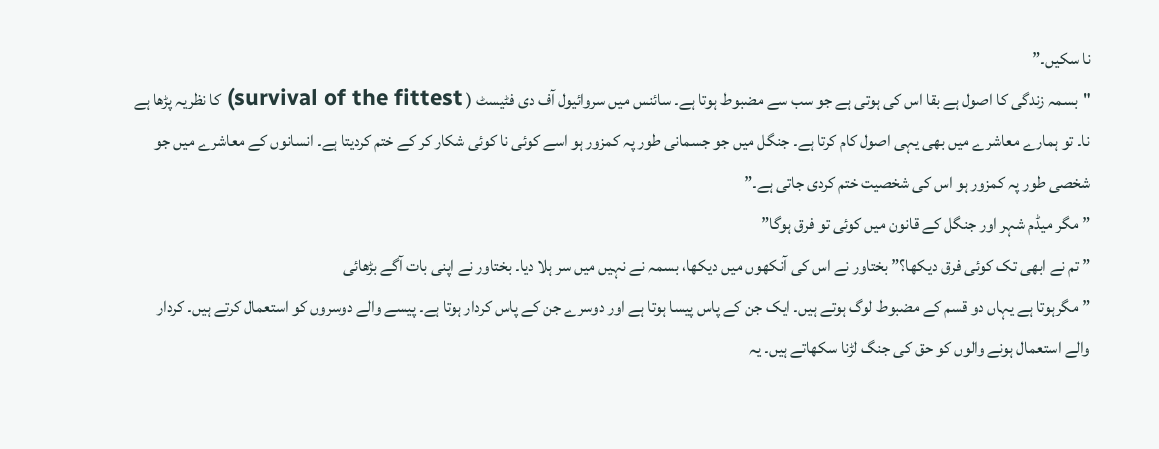نا سکیں۔”
"بسمہ زندگی کا اصول ہے بقا اس کی ہوتی ہے جو سب سے مضبوط ہوتا ہے۔ سائنس میں سروائیول آف دی فٹیسٹ ( survival of the fittest) کا نظریہ پڑھا ہے نا۔ تو ہمارے معاشرے میں بھی یہی اصول کام کرتا ہے۔ جنگل میں جو جسمانی طور پہ کمزور ہو اسے کوئی نا کوئی شکار کر کے ختم کردیتا ہے۔ انسانوں کے معاشرے میں جو شخصی طور پہ کمزور ہو اس کی شخصیت ختم کردی جاتی ہے۔”
” مگر میڈم شہر اور جنگل کے قانون میں کوئی تو فرق ہوگا”
” تم نے ابھی تک کوئی فرق دیکھا؟” بختاور نے اس کی آنکھوں میں دیکھا، بسمہ نے نہیں میں سر ہلا دیا۔ بختاور نے اپنی بات آگے بڑھائی
” مگرہوتا ہے یہاں دو قسم کے مضبوط لوگ ہوتے ہیں۔ ایک جن کے پاس پیسا ہوتا ہے اور دوسرے جن کے پاس کردار ہوتا ہے۔ پیسے والے دوسروں کو استعمال کرتے ہیں۔ کردار والے استعمال ہونے والوں کو حق کی جنگ لڑنا سکھاتے ہیں۔ یہ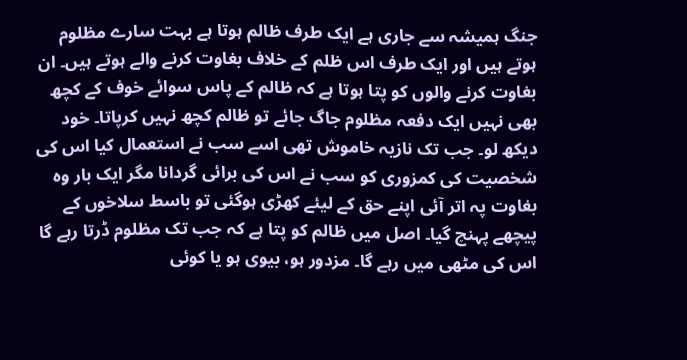جنگ ہمیشہ سے جاری ہے ایک طرف ظالم ہوتا ہے بہت سارے مظلوم ہوتے ہیں اور ایک طرف اس ظلم کے خلاف بغاوت کرنے والے ہوتے ہیں۔ ان بغاوت کرنے والوں کو پتا ہوتا ہے کہ ظالم کے پاس سوائے خوف کے کچھ بھی نہیں ایک دفعہ مظلوم جاگ جائے تو ظالم کچھ نہیں کرپاتا۔ خود دیکھ لو۔ جب تک نازیہ خاموش تھی اسے سب نے استعمال کیا اس کی شخصیت کی کمزوری کو سب نے اس کی برائی گردانا مگر ایک بار وہ بغاوت پہ اتر آئی اپنے حق کے لیئے کھڑی ہوگئی تو باسط سلاخوں کے پیچھے پہنچ گیا۔ اصل میں ظالم کو پتا ہے کہ جب تک مظلوم ڈرتا رہے گا اس کی مٹھی میں رہے گا۔ مزدور ہو، بیوی ہو یا کوئی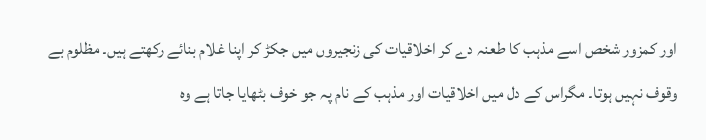اور کمزور شخص اسے مذہب کا طعنہ دے کر اخلاقیات کی زنجیروں میں جکڑ کر اپنا غلام بنائے رکھتے ہیں۔ مظلوم بے وقوف نہیں ہوتا۔ مگراس کے دل میں اخلاقیات اور مذہب کے نام پہ جو خوف بٹھایا جاتا ہے وہ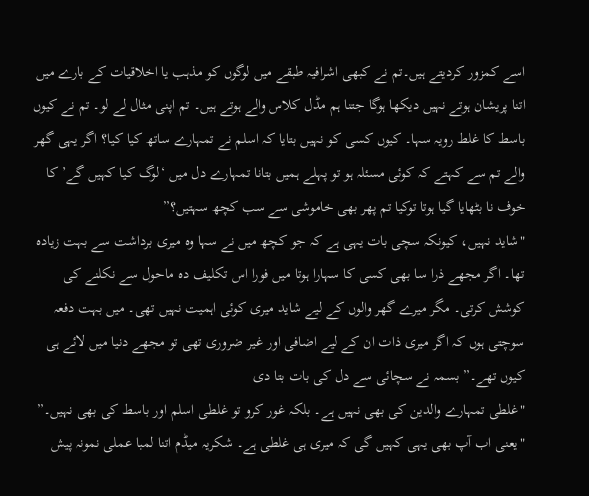اسے کمزور کردیتے ہیں۔تم نے کبھی اشرافیہ طبقے میں لوگوں کو مذہب یا اخلاقیات کے بارے میں اتنا پریشان ہوتے نہیں دیکھا ہوگا جتنا ہم مڈل کلاس والے ہوتے ہیں۔ تم اپنی مثال لے لو۔ تم نے کیوں باسط کا غلط رویہ سہا۔ کیوں کسی کو نہیں بتایا کہ اسلم نے تمہارے ساتھ کیا کیا؟ اگر یہی گھر والے تم سے کہتے کہ کوئی مسئلہ ہو تو پہلے ہمیں بتانا تمہارے دل میں ‘لوگ کیا کہیں گے’ کا خوف نا بٹھایا گیا ہوتا توکیا تم پھر بھی خاموشی سے سب کچھ سہتیں؟”
"شاید نہیں، کیونکہ سچی بات یہی ہے کہ جو کچھ میں نے سہا وہ میری برداشت سے بہت زیادہ تھا۔ اگر مجھے ذرا سا بھی کسی کا سہارا ہوتا میں فورا اس تکلیف دہ ماحول سے نکلنے کی کوشش کرتی۔ مگر میرے گھر والوں کے لیے شاید میری کوئی اہمیت نہیں تھی۔ میں بہت دفعہ سوچتی ہوں کہ اگر میری ذات ان کے لیے اضافی اور غیر ضروری تھی تو مجھے دنیا میں لائے ہی کیوں تھے۔” بسمہ نے سچائی سے دل کی بات بتا دی
"غلطی تمہارے والدین کی بھی نہیں ہے۔ بلکہ غور کرو تو غلطی اسلم اور باسط کی بھی نہیں۔”
"یعنی اب آپ بھی یہی کہیں گی کہ میری ہی غلطی ہے۔ شکریہ میڈم اتنا لمبا عملی نمونہ پیش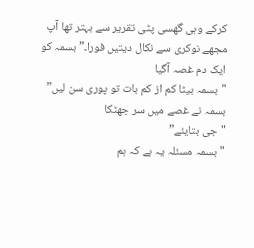کرکے وہی گھسی پٹی تقریر سے بہتر تھا آپ مجھے نوکری سے نکال دیتیں فورا۔” بسمہ کو ایک دم غصہ آگیا
"بسمہ بیٹا کم از کم بات تو پوری سن لیں” بسمہ نے غصے میں سر جھٹکا
"جی بتایئے”
"بسمہ مسئلہ یہ ہے کہ ہم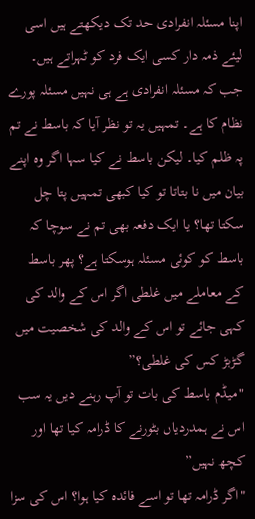اپنا مسئلہ انفرادی حد تک دیکھتے ہیں اسی لیئے ذمہ دار کسی ایک فرد کو ٹہراتے ہیں۔ جب کہ مسئلہ انفرادی ہے ہی نہیں مسئلہ پورے نظام کا ہے۔ تمہیں یہ تو نظر آیا کہ باسط نے تم پہ ظلم کیا۔ لیکن باسط نے کیا سہا اگر وہ اپنے بیان میں نا بتاتا تو کیا کبھی تمہیں پتا چل سکتا تھا؟ یا ایک دفعہ بھی تم نے سوچا کہ باسط کو کوئی مسئلہ ہوسکتا ہے؟ پھر باسط کے معاملے میں غلطی اگر اس کے والد کی کہی جائے تو اس کے والد کی شخصیت میں گڑبڑ کس کی غلطی؟”
"میڈم باسط کی بات تو آپ رہنے دیں یہ سب اس نے ہمدردیاں بٹورنے کا ڈرامہ کیا تھا اور کچھ نہیں”
"اگر ڈرامہ تھا تو اسے فائدہ کیا ہوا؟ اس کی سزا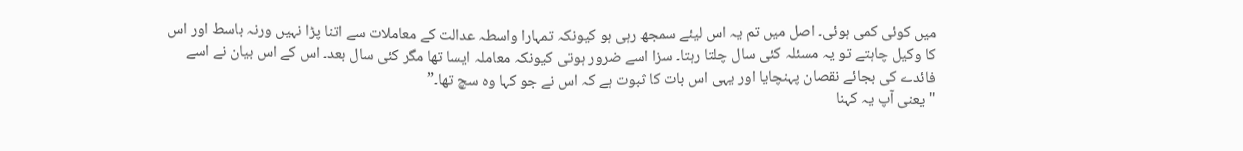میں کوئی کمی ہوئی۔ اصل میں تم یہ اس لیئے سمجھ رہی ہو کیونکہ تمہارا واسطہ عدالت کے معاملات سے اتنا پڑا نہیں ورنہ باسط اور اس کا وکیل چاہتے تو یہ مسئلہ کئی سال چلتا رہتا۔ سزا اسے ضرور ہوتی کیونکہ معاملہ ایسا تھا مگر کئی سال بعد۔ اس کے اس بیان نے اسے فائدے کی بجائے نقصان پہنچایا اور یہی اس بات کا ثبوت ہے کہ اس نے جو کہا وہ سچ تھا۔”
"یعنی آپ یہ کہنا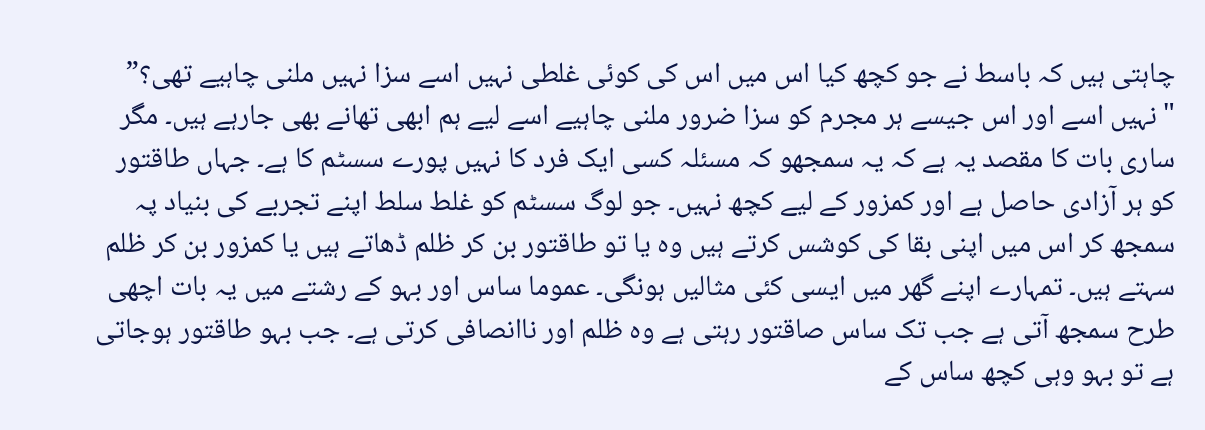چاہتی ہیں کہ باسط نے جو کچھ کیا اس میں اس کی کوئی غلطی نہیں اسے سزا نہیں ملنی چاہیے تھی؟”
"نہیں اسے اور اس جیسے ہر مجرم کو سزا ضرور ملنی چاہیے اسے لیے ہم ابھی تھانے بھی جارہے ہیں۔ مگر ساری بات کا مقصد یہ ہے کہ یہ سمجھو کہ مسئلہ کسی ایک فرد کا نہیں پورے سسٹم کا ہے۔ جہاں طاقتور کو ہر آزادی حاصل ہے اور کمزور کے لیے کچھ نہیں۔ جو لوگ سسٹم کو غلط سلط اپنے تجربے کی بنیاد پہ سمجھ کر اس میں اپنی بقا کی کوشس کرتے ہیں وہ یا تو طاقتور بن کر ظلم ڈھاتے ہیں یا کمزور بن کر ظلم سہتے ہیں۔ تمہارے اپنے گھر میں ایسی کئی مثالیں ہونگی۔ عموما ساس اور بہو کے رشتے میں یہ بات اچھی طرح سمجھ آتی ہے جب تک ساس صاقتور رہتی ہے وہ ظلم اور ناانصافی کرتی ہے۔ جب بہو طاقتور ہوجاتی ہے تو بہو وہی کچھ ساس کے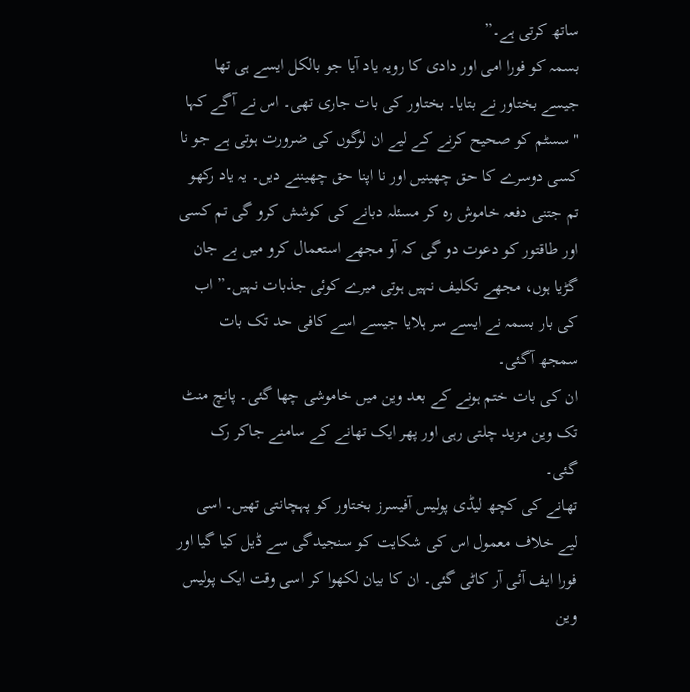ساتھ کرتی ہے۔”
بسمہ کو فورا امی اور دادی کا رویہ یاد آیا جو بالکل ایسے ہی تھا جیسے بختاور نے بتایا۔ بختاور کی بات جاری تھی۔ اس نے آگے کہا
"سسٹم کو صحیح کرنے کے لیے ان لوگوں کی ضرورت ہوتی ہے جو نا کسی دوسرے کا حق چھینیں اور نا اپنا حق چھیننے دیں۔ یہ یاد رکھو تم جتنی دفعہ خاموش رہ کر مسئلہ دبانے کی کوشش کرو گی تم کسی اور طاقتور کو دعوت دو گی کہ آو مجھے استعمال کرو میں بے جان گڑیا ہوں، مجھے تکلیف نہیں ہوتی میرے کوئی جذبات نہیں۔” اب کی بار بسمہ نے ایسے سر ہلایا جیسے اسے کافی حد تک بات سمجھ آگئی۔
ان کی بات ختم ہونے کے بعد وین میں خاموشی چھا گئی۔ پانچ منٹ تک وین مزید چلتی رہی اور پھر ایک تھانے کے سامنے جاکر رک گئی۔
تھانے کی کچھ لیڈی پولیس آفیسرز بختاور کو پہچانتی تھیں۔ اسی لیے خلاف معمول اس کی شکایت کو سنجیدگی سے ڈیل کیا گیا اور فورا ایف آئی آر کاٹی گئی۔ ان کا بیان لکھوا کر اسی وقت ایک پولیس وین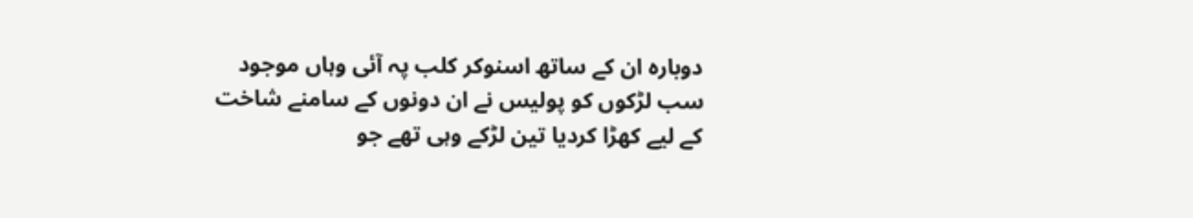دوبارہ ان کے ساتھ اسنوکر کلب پہ آئی وہاں موجود سب لڑکوں کو پولیس نے ان دونوں کے سامنے شاخت کے لیے کھڑا کردیا تین لڑکے وہی تھے جو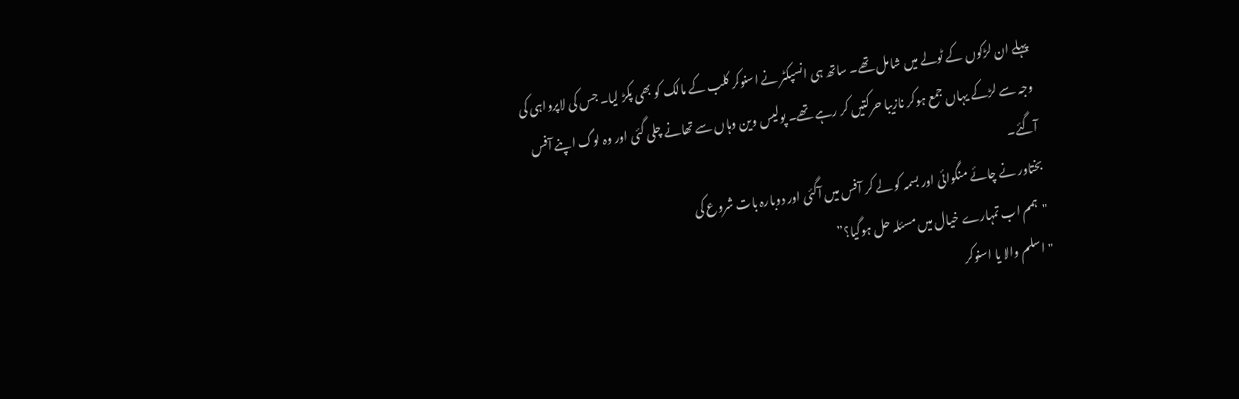پہلے ان لڑکوں کے ٹولے میں شامل تھے۔ ساتھ ہی انسپکٹر نے اسنوکر کلب کے مالک کو بھی پکڑ لیا۔ جس کی لاپرواہی کی وجہ سے لڑکے یہاں جمع ہوکر نازیبا حرکتیں کر رہے تھے۔ پولیس وین وہاں سے تھانے چلی گئی اور وہ لوگ اپنے آفس آگئے۔
بختاور نے چائے منگوائی اور بسمہ کو لے کر آفس میں آگئی اور دوبارہ بات شروع کی
"ہمم اب تمہارے خیال میں مسئلہ حل ہوگیا؟”
"اسلم والا یا اسنوکر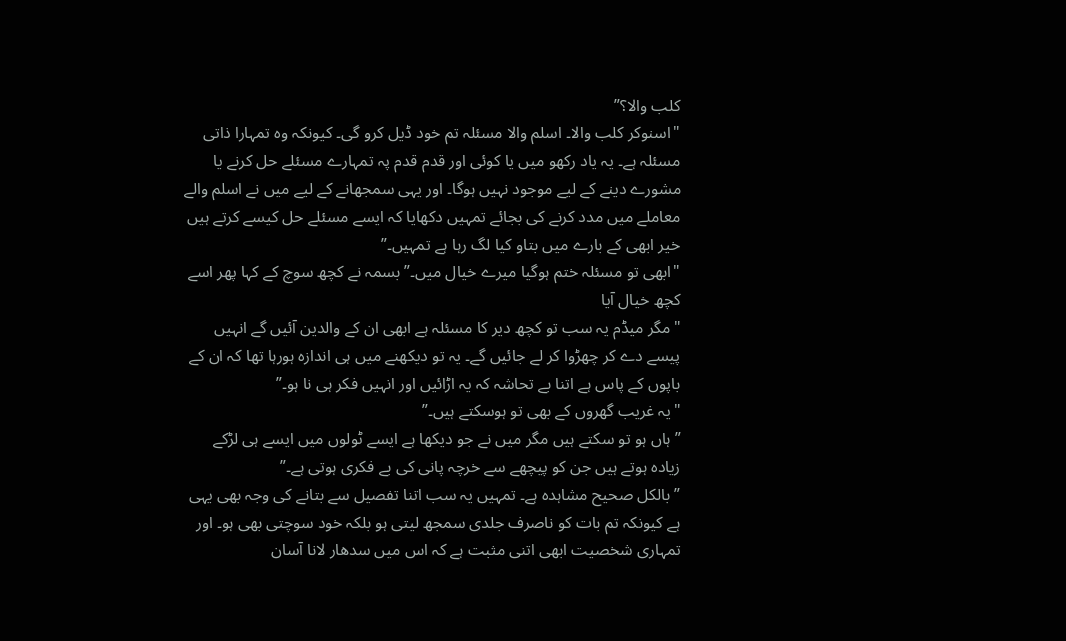کلب والا؟”
"اسنوکر کلب والا۔ اسلم والا مسئلہ تم خود ڈیل کرو گی۔ کیونکہ وہ تمہارا ذاتی مسئلہ ہے۔ یہ یاد رکھو میں یا کوئی اور قدم قدم پہ تمہارے مسئلے حل کرنے یا مشورے دینے کے لیے موجود نہیں ہوگا۔ اور یہی سمجھانے کے لیے میں نے اسلم والے معاملے میں مدد کرنے کی بجائے تمہیں دکھایا کہ ایسے مسئلے حل کیسے کرتے ہیں خیر ابھی کے بارے میں بتاو کیا لگ رہا ہے تمہیں۔”
"ابھی تو مسئلہ ختم ہوگیا میرے خیال میں۔” بسمہ نے کچھ سوچ کے کہا پھر اسے کچھ خیال آیا
"مگر میڈم یہ سب تو کچھ دیر کا مسئلہ ہے ابھی ان کے والدین آئیں گے انہیں پیسے دے کر چھڑوا کر لے جائیں گے۔ یہ تو دیکھنے میں ہی اندازہ ہورہا تھا کہ ان کے باپوں کے پاس ہے اتنا بے تحاشہ کہ یہ اڑائیں اور انہیں فکر ہی نا ہو۔”
"یہ غریب گھروں کے بھی تو ہوسکتے ہیں۔”
” ہاں ہو تو سکتے ہیں مگر میں نے جو دیکھا ہے ایسے ٹولوں میں ایسے ہی لڑکے زیادہ ہوتے ہیں جن کو پیچھے سے خرچہ پانی کی بے فکری ہوتی ہے۔”
” بالکل صحیح مشاہدہ ہے۔ تمہیں یہ سب اتنا تفصیل سے بتانے کی وجہ بھی یہی ہے کیونکہ تم بات کو ناصرف جلدی سمجھ لیتی ہو بلکہ خود سوچتی بھی ہو۔ اور تمہاری شخصیت ابھی اتنی مثبت ہے کہ اس میں سدھار لانا آسان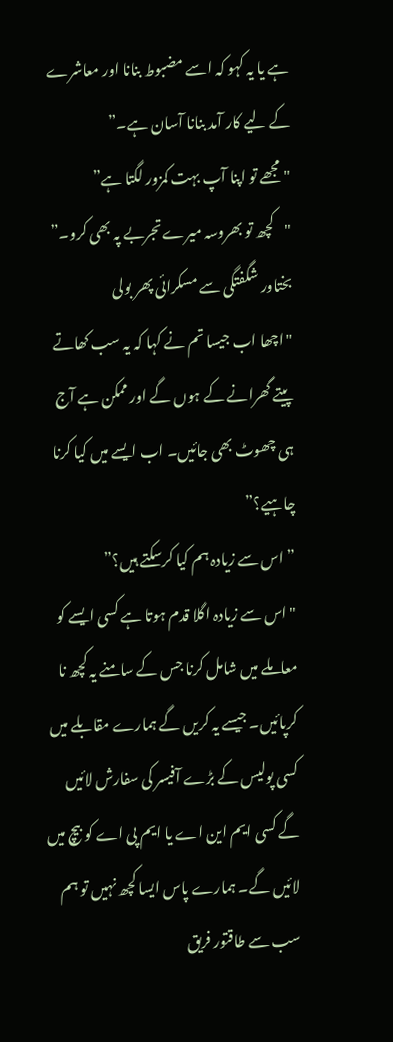ہے یا یہ کہو کہ اسے مضبوط بنانا اور معاشرے کے لیے کار آمد بنانا آسان ہے۔”
"مجھے تو اپنا آپ بہت کمزور لگتا ہے”
"کچھ تو بھروسہ میرے تجربے پہ بھی کرو۔” بختاور شگفتگی سے مسکرائی پھر بولی
"اچھا اب جیسا تم نے کہا کہ یہ سب کھاتے پیتے گھرانے کے ہوں گے اور ممکن ہے آج ہی چھوٹ بھی جائیں۔ اب ایسے میں کیا کرنا چاہیے؟”
” اس سے زیادہ ہم کیا کرسکتے ہیں؟”
"اس سے زیادہ اگلا قدم ہوتا ہے کسی ایسے کو معاملے میں شامل کرنا جس کے سامنے یہ کچھ نا کرپائیں۔ جیسے یہ کریں گے ہمارے مقابلے میں کسی پولیس کے بڑے آفیسر کی سفارش لائیں گے کسی ایم این اے یا ایم پی اے کو بیچ میں لائیں گے۔ ہمارے پاس ایسا کچھ نہیں تو ہم سب سے طاقتور فریق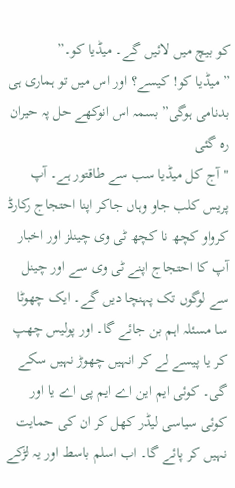کو بیچ میں لائیں گے۔ میڈیا کو۔”
” میڈیا کو! کیسے؟ اور اس میں تو ہماری ہی بدنامی ہوگی” بسمہ اس انوکھے حل پہ حیران رہ گئی
"آج کل میڈیا سب سے طاقتور ہے۔ آپ پریس کلب جاو وہاں جاکر اپنا احتجاج رکارڈ کرواو کچھ نا کچھ ٹی وی چینلز اور اخبار آپ کا احتجاج اپنے ٹی وی سے اور چینل سے لوگوں تک پہنچا دیں گے۔ ایک چھوٹا سا مسئلہ اہم بن جائے گا۔ اور پولیس چھپ کر یا پیسے لے کر انہیں چھوڑ نہیں سکے گی۔ کوئی ایم این اے ایم پی اے یا اور کوئی سیاسی لیڈر کھل کر ان کی حمایت نہیں کر پائے گا۔ اب اسلم باسط اور یہ لڑکے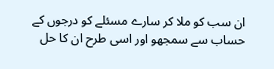ان سب کو ملا کر سارے مسئلے کو درجوں کے حساب سے سمجھو اور اسی طرح ان کا حل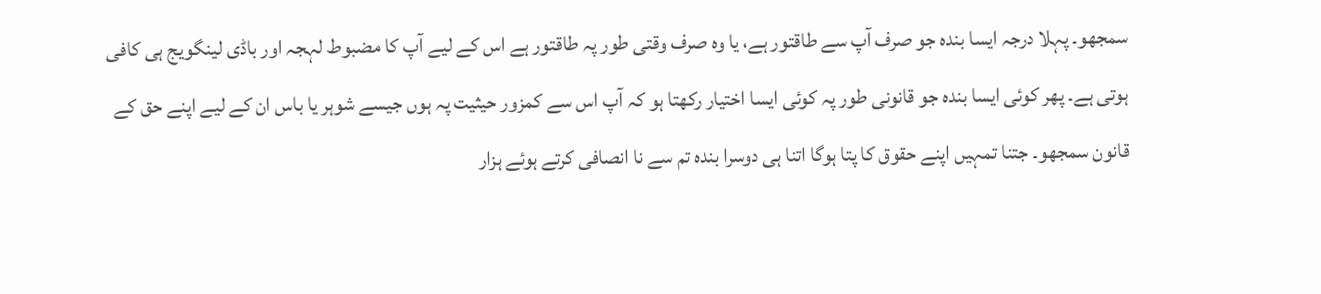سمجھو۔ پہلا درجہ ایسا بندہ جو صرف آپ سے طاقتور ہے، یا وہ صرف وقتی طور پہ طاقتور ہے اس کے لیے آپ کا مضبوط لہجہ اور باڈی لینگویج ہی کافی ہوتی ہے۔ پھر کوئی ایسا بندہ جو قانونی طور پہ کوئی ایسا اختیار رکھتا ہو کہ آپ اس سے کمزور حیثیت پہ ہوں جیسے شوہر یا باس ان کے لیے اپنے حق کے قانون سمجھو۔ جتنا تمہیں اپنے حقوق کا پتا ہوگا اتنا ہی دوسرا بندہ تم سے نا انصافی کرتے ہوئے ہزار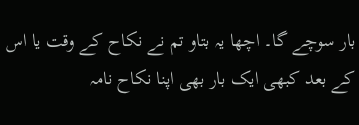بار سوچے گا۔ اچھا یہ بتاو تم نے نکاح کے وقت یا اس کے بعد کبھی ایک بار بھی اپنا نکاح نامہ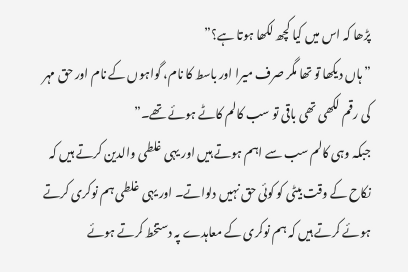پڑھا کہ اس میں کیا کچھ لکھا ہوتا ہے؟”
” ہاں دیکھا تو تھا مگر صرف میرا اور باسط کا نام، گواہوں کے نام اور حق مہر کی رقم لکھی تھی باقی تو سب کالم کاٹے ہوئے تھے۔”
جبکہ وہی کالم سب سے اہم ہوتے ہیں اور یہی غلطی والدین کرتے ہیں کہ نکاح کے وقت بیٹی کو کوئی حق نہیں دلواتے۔ اور یہی غلطی ہم نوکری کرتے ہوئے کرتے ہیں کہ ہم نوکری کے معاہدے پہ دستخط کرتے ہوئے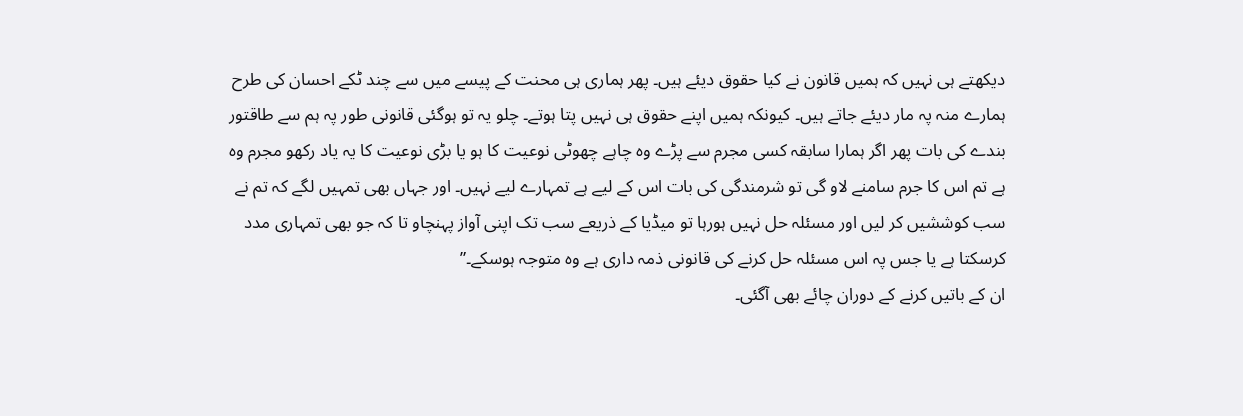دیکھتے ہی نہیں کہ ہمیں قانون نے کیا حقوق دیئے ہیں۔ پھر ہماری ہی محنت کے پیسے میں سے چند ٹکے احسان کی طرح ہمارے منہ پہ مار دیئے جاتے ہیں۔ کیونکہ ہمیں اپنے حقوق ہی نہیں پتا ہوتے۔ چلو یہ تو ہوگئی قانونی طور پہ ہم سے طاقتور بندے کی بات پھر اگر ہمارا سابقہ کسی مجرم سے پڑے وہ چاہے چھوٹی نوعیت کا ہو یا بڑی نوعیت کا یہ یاد رکھو مجرم وہ ہے تم اس کا جرم سامنے لاو گی تو شرمندگی کی بات اس کے لیے ہے تمہارے لیے نہیں۔ اور جہاں بھی تمہیں لگے کہ تم نے سب کوششیں کر لیں اور مسئلہ حل نہیں ہورہا تو میڈیا کے ذریعے سب تک اپنی آواز پہنچاو تا کہ جو بھی تمہاری مدد کرسکتا ہے یا جس پہ اس مسئلہ حل کرنے کی قانونی ذمہ داری ہے وہ متوجہ ہوسکے۔”
ان کے باتیں کرنے کے دوران چائے بھی آگئی۔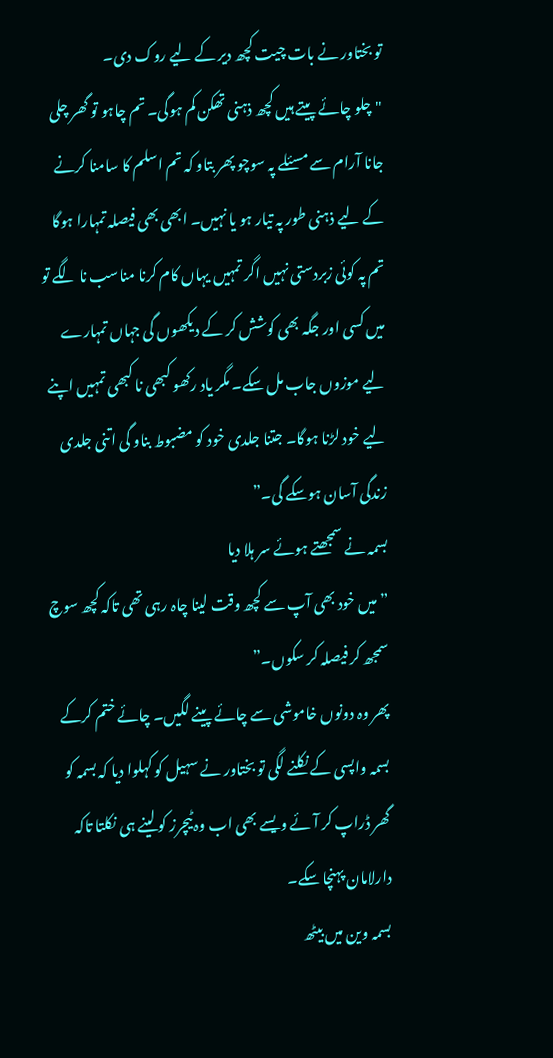تو بختاور نے بات چیت کچھ دیر کے لیے روک دی۔
"چلو چائے پیتے ہیں کچھ ذہنی تھکن کم ہوگی۔ تم چاہو تو گھر چلی جانا آرام سے مسئلے پہ سوچو پھر بتاو کہ تم اسلم کا سامنا کرنے کے لیے ذہنی طور پہ تیار ہو یا نہیں۔ ابھی بھی فیصلہ تمہارا ہوگا تم پہ کوئی زبردستی نہیں اگر تمہیں یہاں کام کرنا مناسب نا لگے تو میں کسی اور جگہ بھی کوشش کر کے دیکھوں گی جہاں تمہارے لیے موزوں جاب مل سکے۔ مگر یاد رکھو کبھی نا کبھی تمہیں اپنے لیے خود لڑنا ہوگا۔ جتنا جلدی خود کو مضبوط بناو گی اتنی جلدی زندگی آسان ہوسکے گی۔”
بسمہ نے سمجھتے ہوئے سر ہلا دیا
” میں خود بھی آپ سے کچھ وقت لینا چاہ رہی تھی تاکہ کچھ سوچ سمجھ کر فیصلہ کر سکوں۔”
پھر وہ دونوں خاموشی سے چائے پینے لگیں۔ چائے ختم کرکے بسمہ واپسی کے نکلنے لگی تو بختاور نے سہیل کو کہلوا دیا کہ بسمہ کو گھر ڈراپ کر آئے ویسے بھی اب وہ ٹیچرز کو لینے ہی نکلتا تاکہ دارلامان پہنچا سکے۔
بسمہ وین میں بیٹھ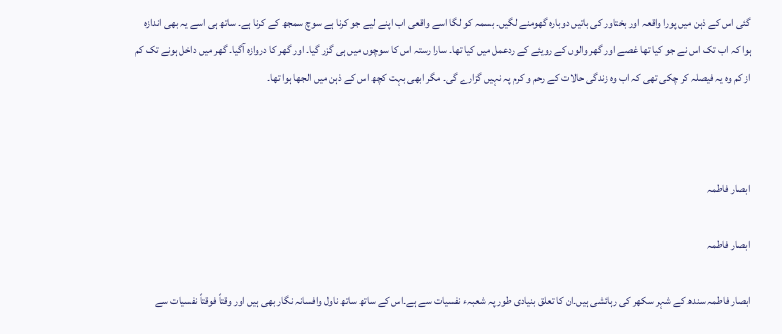گئی اس کے ذہن میں پورا واقعہ اور بختاور کی باتیں دوبارہ گھومنے لگیں۔ بسمہ کو لگا اسے واقعی اب اپنے لیے جو کرنا ہے سوچ سمجھ کے کرنا ہے۔ ساتھ ہی اسے یہ بھی اندازہ ہوا کہ اب تک اس نے جو کیا تھا غصے اور گھر والوں کے رویئے کے ردعمل میں کیا تھا۔ سارا رستہ اس کا سوچوں میں ہی گزر گیا۔ اور گھر کا دروازہ آگیا۔ گھر میں داخل ہونے تک کم از کم وہ یہ فیصلہ کر چکی تھی کہ اب وہ زندگی حالات کے رحم و کرم پہ نہیں گزارے گی۔ مگر ابھی بہت کچھ اس کے ذہن میں الجھا ہوا تھا۔



ابصار فاطمہ

ابصار فاطمہ

ابصار فاطمہ سندھ کے شہر سکھر کی رہائشی ہیں۔ان کا تعلق بنیادی طور پہ شعبہء نفسیات سے ہے۔اس کے ساتھ ساتھ ناول وافسانہ نگار بھی ہیں اور وقتاً فوقتاً نفسیات سے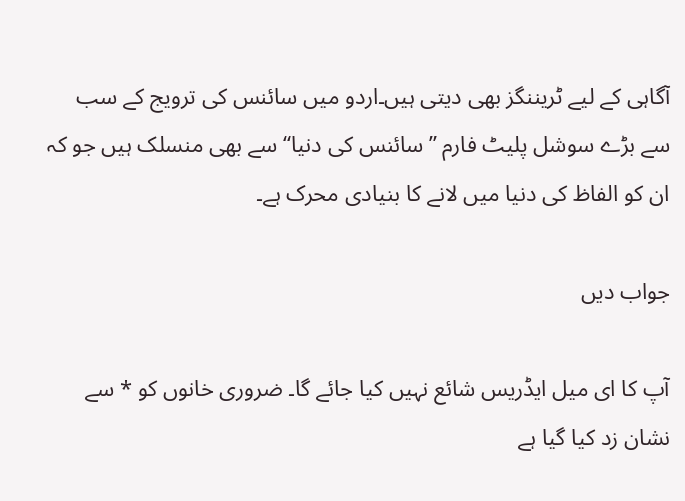آگاہی کے لیے ٹریننگز بھی دیتی ہیں۔اردو میں سائنس کی ترویج کے سب سے بڑے سوشل پلیٹ فارم ”سائنس کی دنیا“ سے بھی منسلک ہیں جو کہ ان کو الفاظ کی دنیا میں لانے کا بنیادی محرک ہے۔

جواب دیں

آپ کا ای میل ایڈریس شائع نہیں کیا جائے گا۔ ضروری خانوں کو * سے نشان زد کیا گیا ہے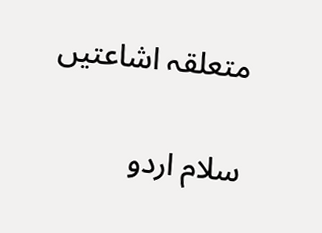متعلقہ اشاعتیں

سلام اردو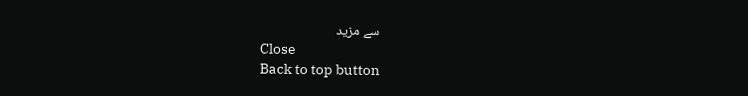سے مزید
Close
Back to top button